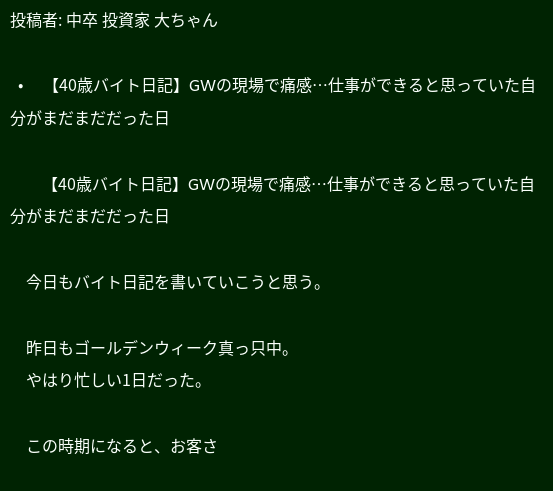投稿者: 中卒 投資家 大ちゃん

  •     【40歳バイト日記】GWの現場で痛感…仕事ができると思っていた自分がまだまだだった日

        【40歳バイト日記】GWの現場で痛感…仕事ができると思っていた自分がまだまだだった日

    今日もバイト日記を書いていこうと思う。

    昨日もゴールデンウィーク真っ只中。
    やはり忙しい1日だった。

    この時期になると、お客さ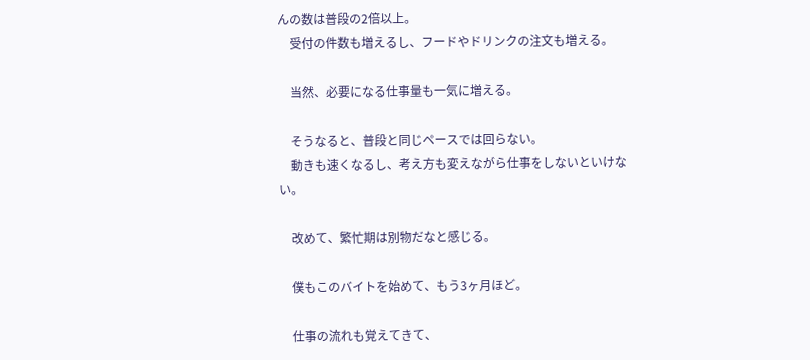んの数は普段の2倍以上。
    受付の件数も増えるし、フードやドリンクの注文も増える。

    当然、必要になる仕事量も一気に増える。

    そうなると、普段と同じペースでは回らない。
    動きも速くなるし、考え方も変えながら仕事をしないといけない。

    改めて、繁忙期は別物だなと感じる。

    僕もこのバイトを始めて、もう3ヶ月ほど。

    仕事の流れも覚えてきて、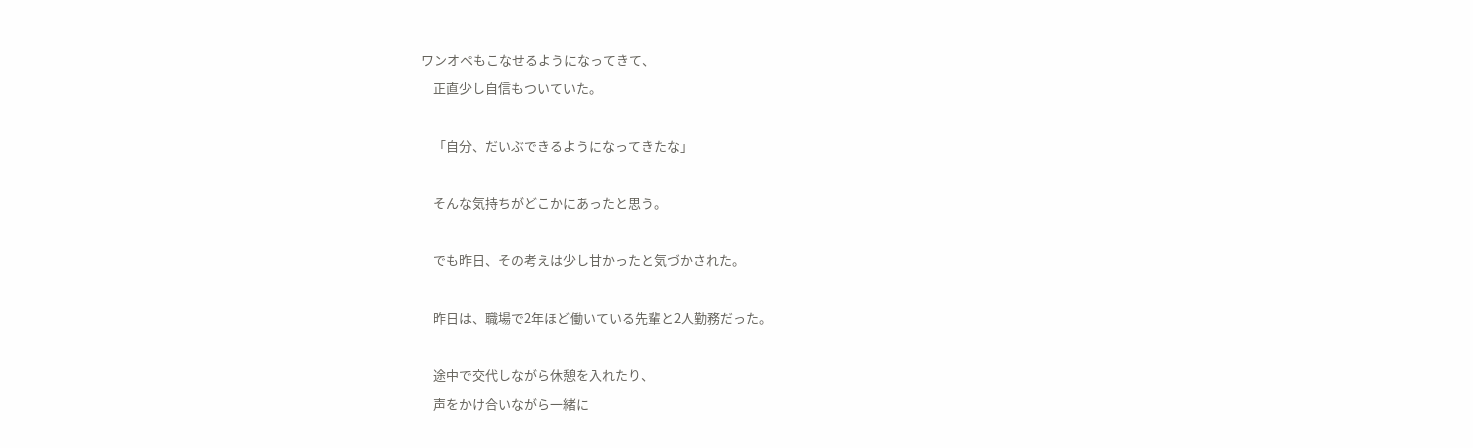ワンオペもこなせるようになってきて、
    正直少し自信もついていた。

    「自分、だいぶできるようになってきたな」

    そんな気持ちがどこかにあったと思う。

    でも昨日、その考えは少し甘かったと気づかされた。

    昨日は、職場で2年ほど働いている先輩と2人勤務だった。

    途中で交代しながら休憩を入れたり、
    声をかけ合いながら一緒に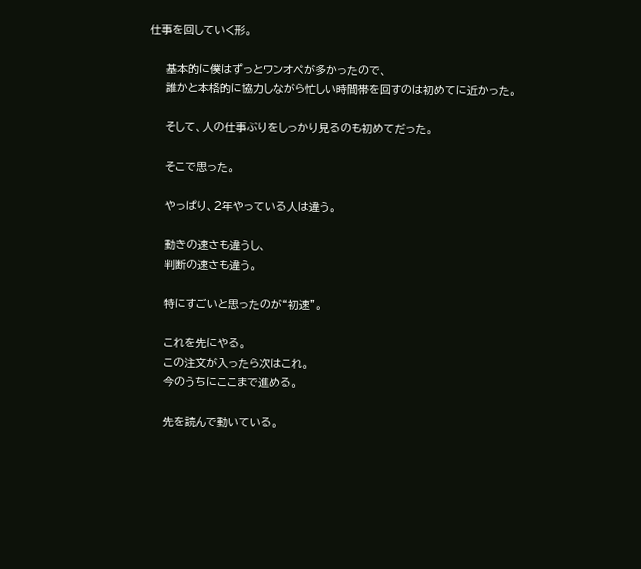仕事を回していく形。

    基本的に僕はずっとワンオペが多かったので、
    誰かと本格的に協力しながら忙しい時間帯を回すのは初めてに近かった。

    そして、人の仕事ぶりをしっかり見るのも初めてだった。

    そこで思った。

    やっぱり、2年やっている人は違う。

    動きの速さも違うし、
    判断の速さも違う。

    特にすごいと思ったのが“初速”。

    これを先にやる。
    この注文が入ったら次はこれ。
    今のうちにここまで進める。

    先を読んで動いている。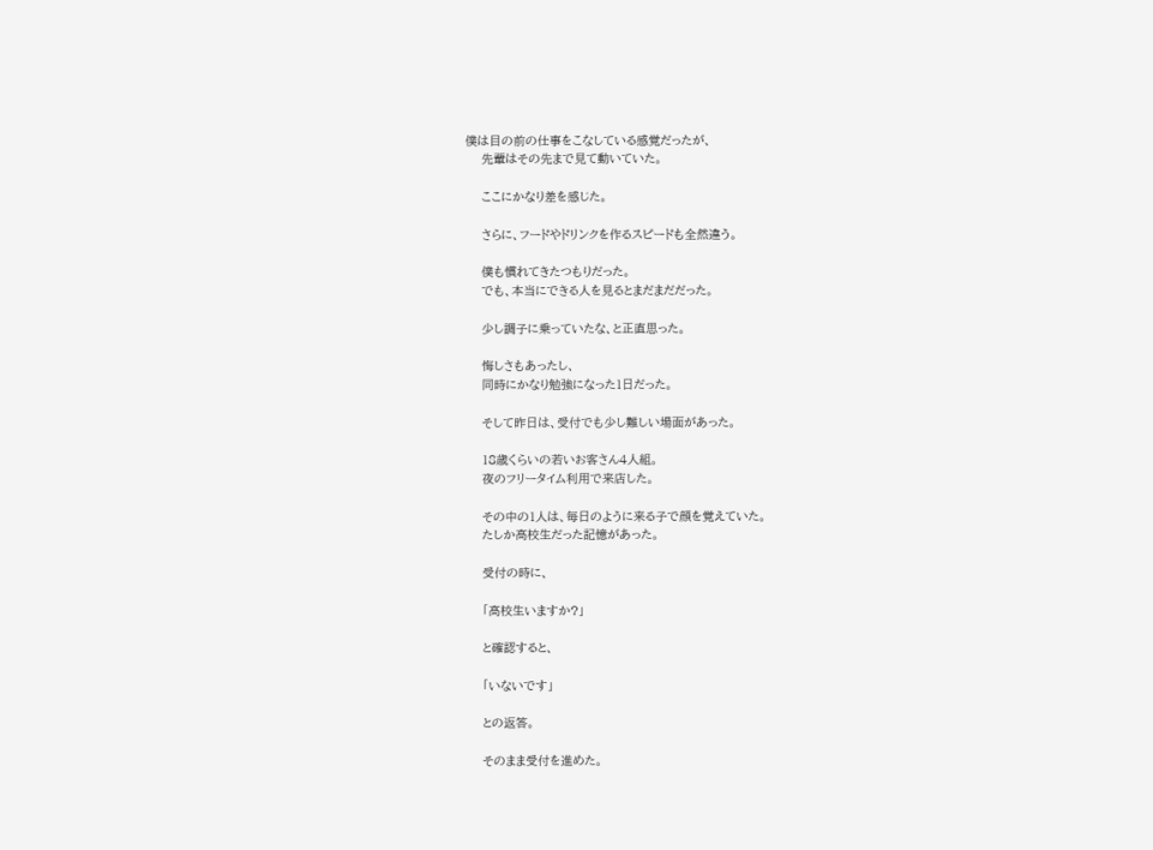僕は目の前の仕事をこなしている感覚だったが、
    先輩はその先まで見て動いていた。

    ここにかなり差を感じた。

    さらに、フードやドリンクを作るスピードも全然違う。

    僕も慣れてきたつもりだった。
    でも、本当にできる人を見るとまだまだだった。

    少し調子に乗っていたな、と正直思った。

    悔しさもあったし、
    同時にかなり勉強になった1日だった。

    そして昨日は、受付でも少し難しい場面があった。

    18歳くらいの若いお客さん4人組。
    夜のフリータイム利用で来店した。

    その中の1人は、毎日のように来る子で顔を覚えていた。
    たしか高校生だった記憶があった。

    受付の時に、

    「高校生いますか?」

    と確認すると、

    「いないです」

    との返答。

    そのまま受付を進めた。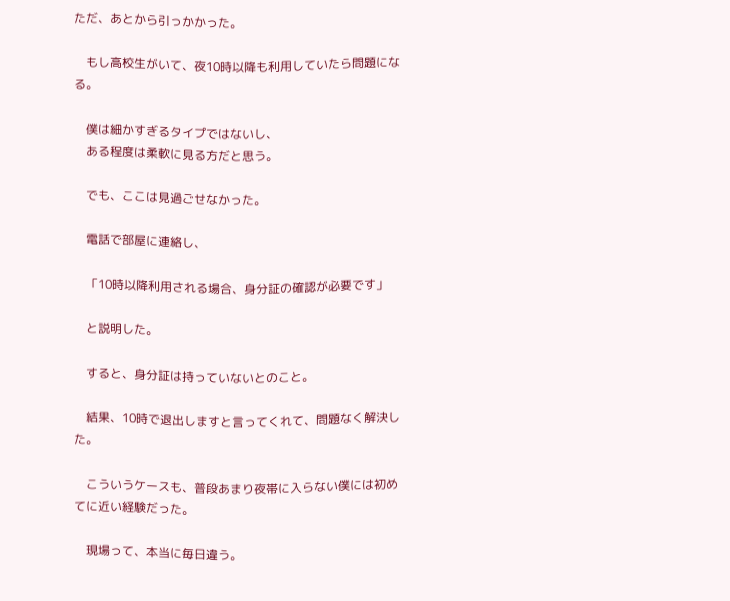ただ、あとから引っかかった。

    もし高校生がいて、夜10時以降も利用していたら問題になる。

    僕は細かすぎるタイプではないし、
    ある程度は柔軟に見る方だと思う。

    でも、ここは見過ごせなかった。

    電話で部屋に連絡し、

    「10時以降利用される場合、身分証の確認が必要です」

    と説明した。

    すると、身分証は持っていないとのこと。

    結果、10時で退出しますと言ってくれて、問題なく解決した。

    こういうケースも、普段あまり夜帯に入らない僕には初めてに近い経験だった。

    現場って、本当に毎日違う。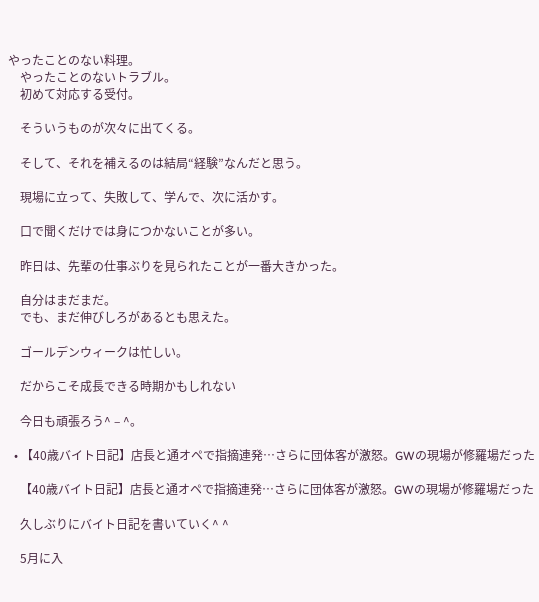やったことのない料理。
    やったことのないトラブル。
    初めて対応する受付。

    そういうものが次々に出てくる。

    そして、それを補えるのは結局“経験”なんだと思う。

    現場に立って、失敗して、学んで、次に活かす。

    口で聞くだけでは身につかないことが多い。

    昨日は、先輩の仕事ぶりを見られたことが一番大きかった。

    自分はまだまだ。
    でも、まだ伸びしろがあるとも思えた。

    ゴールデンウィークは忙しい。

    だからこそ成長できる時期かもしれない

    今日も頑張ろう^ – ^。

  • 【40歳バイト日記】店長と通オペで指摘連発…さらに団体客が激怒。GWの現場が修羅場だった

    【40歳バイト日記】店長と通オペで指摘連発…さらに団体客が激怒。GWの現場が修羅場だった

    久しぶりにバイト日記を書いていく^ ^

    5月に入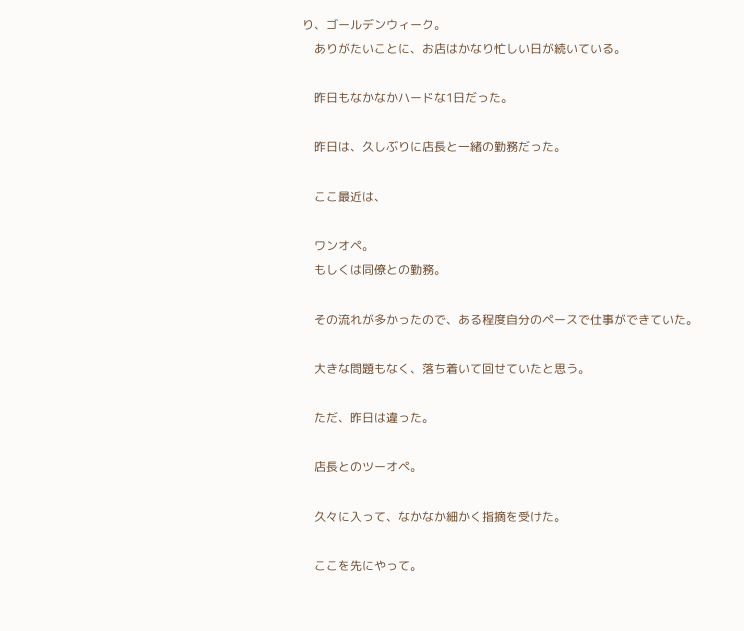り、ゴールデンウィーク。
    ありがたいことに、お店はかなり忙しい日が続いている。

    昨日もなかなかハードな1日だった。

    昨日は、久しぶりに店長と一緒の勤務だった。

    ここ最近は、

    ワンオペ。
    もしくは同僚との勤務。

    その流れが多かったので、ある程度自分のペースで仕事ができていた。

    大きな問題もなく、落ち着いて回せていたと思う。

    ただ、昨日は違った。

    店長とのツーオペ。

    久々に入って、なかなか細かく指摘を受けた。

    ここを先にやって。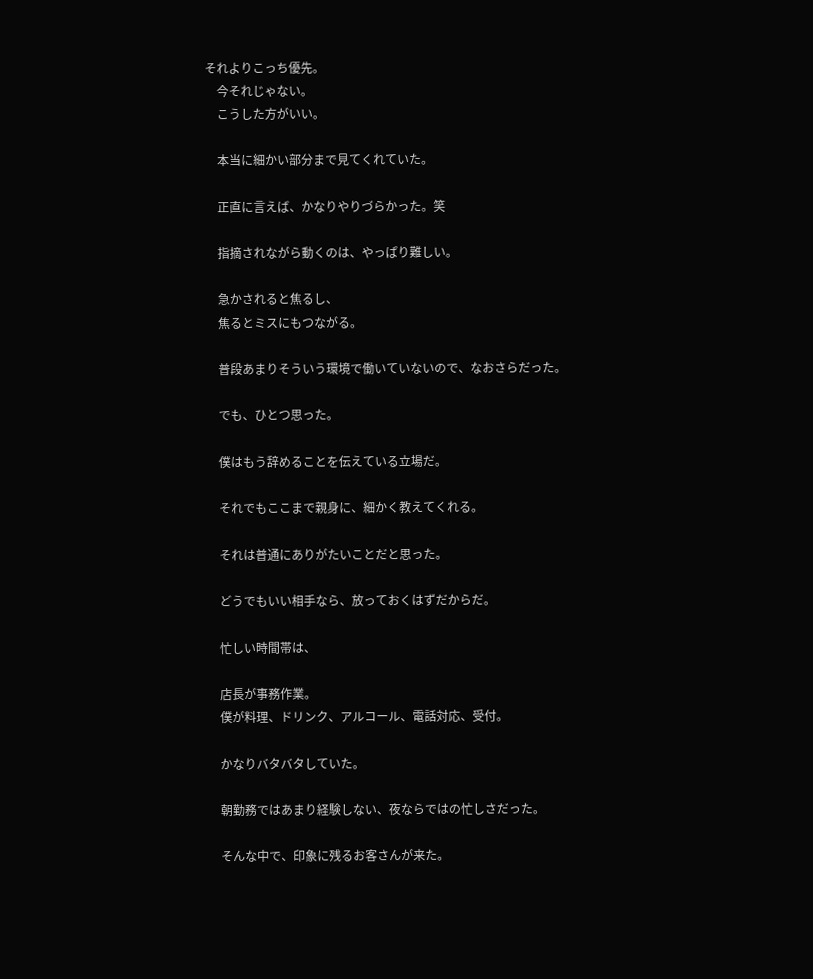それよりこっち優先。
    今それじゃない。
    こうした方がいい。

    本当に細かい部分まで見てくれていた。

    正直に言えば、かなりやりづらかった。笑

    指摘されながら動くのは、やっぱり難しい。

    急かされると焦るし、
    焦るとミスにもつながる。

    普段あまりそういう環境で働いていないので、なおさらだった。

    でも、ひとつ思った。

    僕はもう辞めることを伝えている立場だ。

    それでもここまで親身に、細かく教えてくれる。

    それは普通にありがたいことだと思った。

    どうでもいい相手なら、放っておくはずだからだ。

    忙しい時間帯は、

    店長が事務作業。
    僕が料理、ドリンク、アルコール、電話対応、受付。

    かなりバタバタしていた。

    朝勤務ではあまり経験しない、夜ならではの忙しさだった。

    そんな中で、印象に残るお客さんが来た。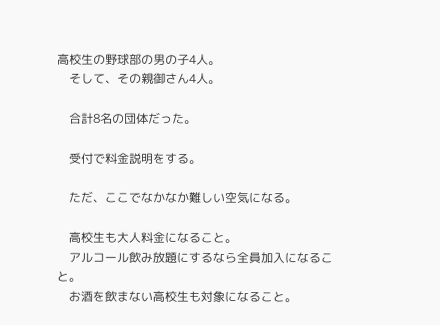高校生の野球部の男の子4人。
    そして、その親御さん4人。

    合計8名の団体だった。

    受付で料金説明をする。

    ただ、ここでなかなか難しい空気になる。

    高校生も大人料金になること。
    アルコール飲み放題にするなら全員加入になること。
    お酒を飲まない高校生も対象になること。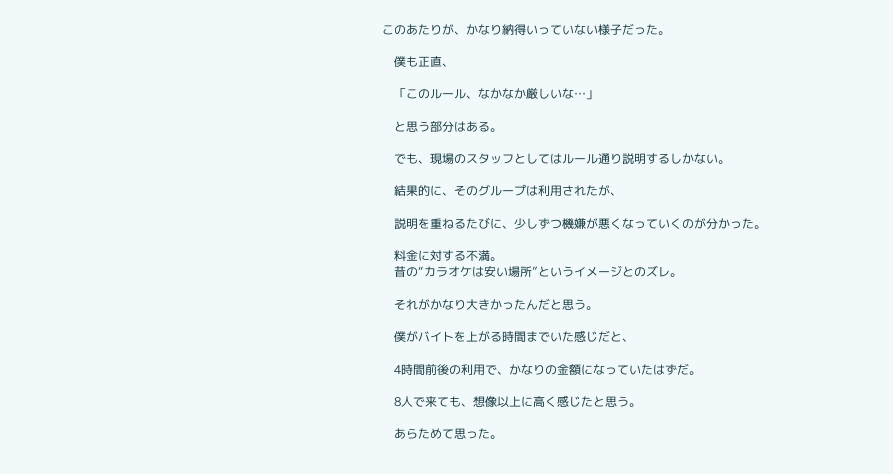このあたりが、かなり納得いっていない様子だった。

    僕も正直、

    「このルール、なかなか厳しいな…」

    と思う部分はある。

    でも、現場のスタッフとしてはルール通り説明するしかない。

    結果的に、そのグループは利用されたが、

    説明を重ねるたびに、少しずつ機嫌が悪くなっていくのが分かった。

    料金に対する不満。
    昔の“カラオケは安い場所”というイメージとのズレ。

    それがかなり大きかったんだと思う。

    僕がバイトを上がる時間までいた感じだと、

    4時間前後の利用で、かなりの金額になっていたはずだ。

    8人で来ても、想像以上に高く感じたと思う。

    あらためて思った。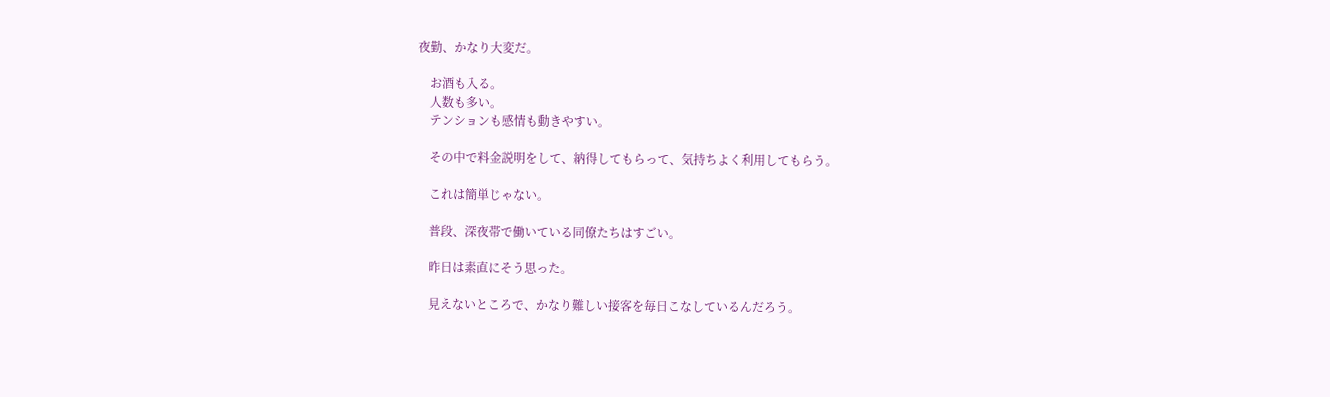夜勤、かなり大変だ。

    お酒も入る。
    人数も多い。
    テンションも感情も動きやすい。

    その中で料金説明をして、納得してもらって、気持ちよく利用してもらう。

    これは簡単じゃない。

    普段、深夜帯で働いている同僚たちはすごい。

    昨日は素直にそう思った。

    見えないところで、かなり難しい接客を毎日こなしているんだろう。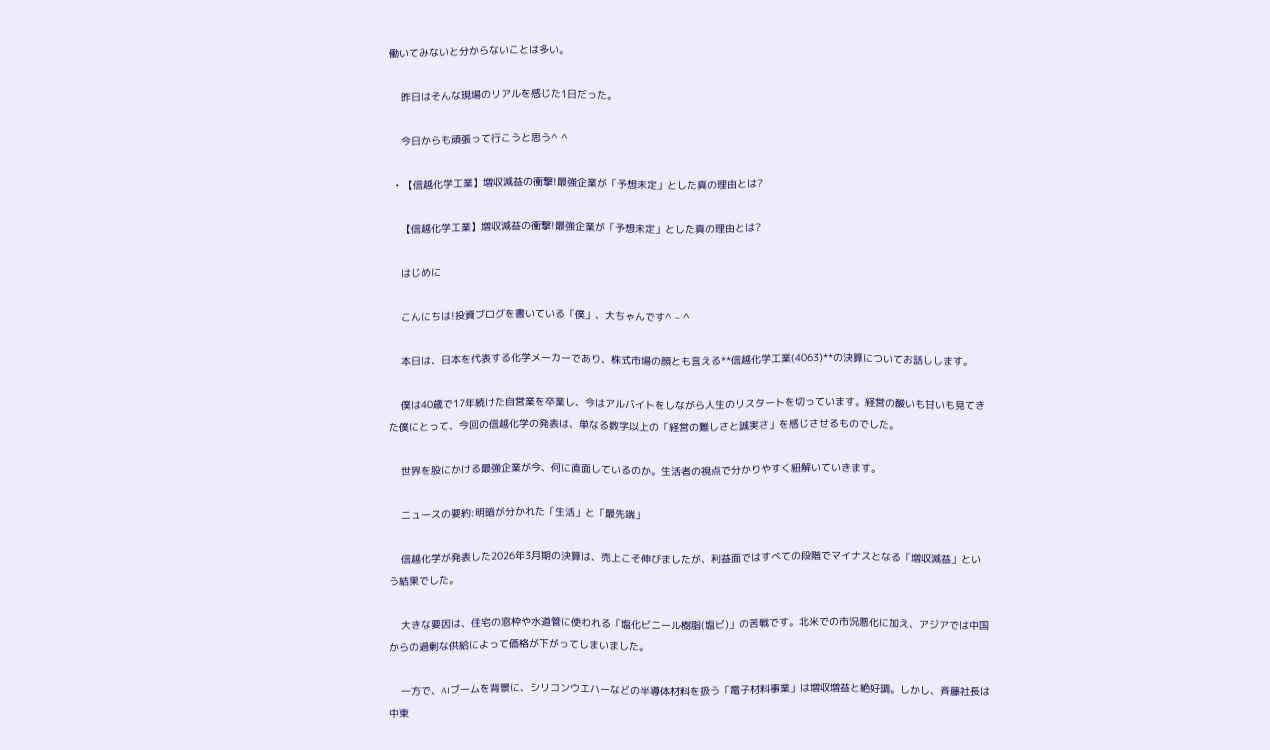働いてみないと分からないことは多い。

    昨日はそんな現場のリアルを感じた1日だった。

    今日からも頑張って行こうと思う^ ^

  • 【信越化学工業】増収減益の衝撃!最強企業が「予想未定」とした真の理由とは?

    【信越化学工業】増収減益の衝撃!最強企業が「予想未定」とした真の理由とは?

    はじめに

    こんにちは!投資ブログを書いている「僕」、大ちゃんです^ – ^

    本日は、日本を代表する化学メーカーであり、株式市場の顔とも言える**信越化学工業(4063)**の決算についてお話しします。

    僕は40歳で17年続けた自営業を卒業し、今はアルバイトをしながら人生のリスタートを切っています。経営の酸いも甘いも見てきた僕にとって、今回の信越化学の発表は、単なる数字以上の「経営の難しさと誠実さ」を感じさせるものでした。

    世界を股にかける最強企業が今、何に直面しているのか。生活者の視点で分かりやすく紐解いていきます。

    ニュースの要約:明暗が分かれた「生活」と「最先端」

    信越化学が発表した2026年3月期の決算は、売上こそ伸びましたが、利益面ではすべての段階でマイナスとなる「増収減益」という結果でした。

    大きな要因は、住宅の窓枠や水道管に使われる「塩化ビニール樹脂(塩ビ)」の苦戦です。北米での市況悪化に加え、アジアでは中国からの過剰な供給によって価格が下がってしまいました。

    一方で、AIブームを背景に、シリコンウエハーなどの半導体材料を扱う「電子材料事業」は増収増益と絶好調。しかし、斉藤社長は中東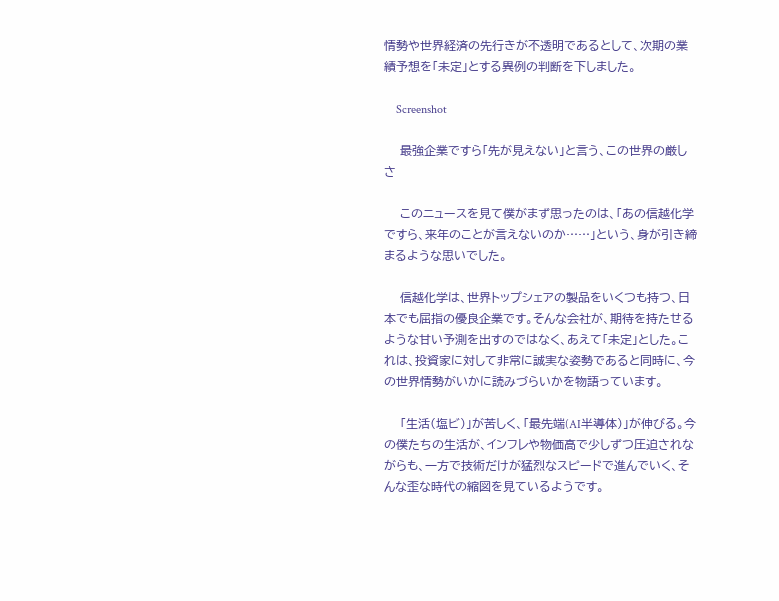情勢や世界経済の先行きが不透明であるとして、次期の業績予想を「未定」とする異例の判断を下しました。

    Screenshot

    最強企業ですら「先が見えない」と言う、この世界の厳しさ

    このニュースを見て僕がまず思ったのは、「あの信越化学ですら、来年のことが言えないのか……」という、身が引き締まるような思いでした。

    信越化学は、世界トップシェアの製品をいくつも持つ、日本でも屈指の優良企業です。そんな会社が、期待を持たせるような甘い予測を出すのではなく、あえて「未定」とした。これは、投資家に対して非常に誠実な姿勢であると同時に、今の世界情勢がいかに読みづらいかを物語っています。

    「生活(塩ビ)」が苦しく、「最先端(AI半導体)」が伸びる。今の僕たちの生活が、インフレや物価高で少しずつ圧迫されながらも、一方で技術だけが猛烈なスピードで進んでいく、そんな歪な時代の縮図を見ているようです。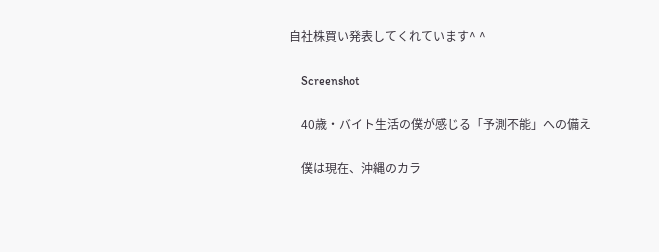自社株買い発表してくれています^ ^

    Screenshot

    40歳・バイト生活の僕が感じる「予測不能」への備え

    僕は現在、沖縄のカラ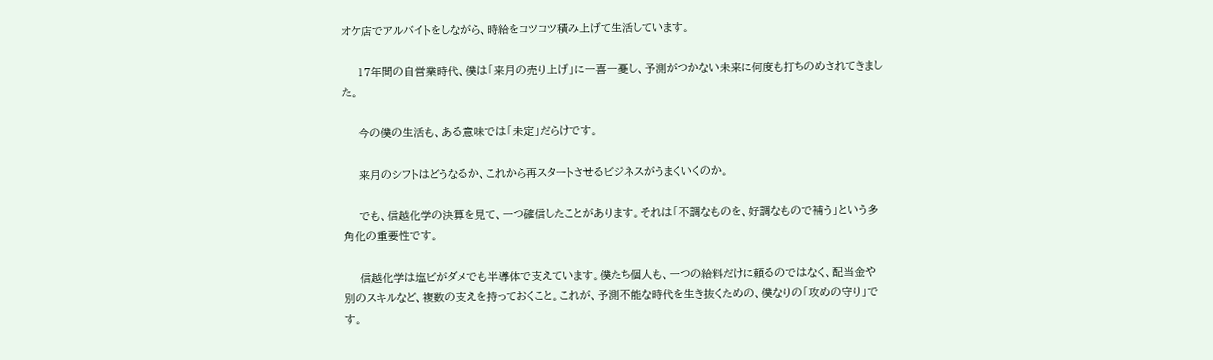オケ店でアルバイトをしながら、時給をコツコツ積み上げて生活しています。

    17年間の自営業時代、僕は「来月の売り上げ」に一喜一憂し、予測がつかない未来に何度も打ちのめされてきました。

    今の僕の生活も、ある意味では「未定」だらけです。

    来月のシフトはどうなるか、これから再スタートさせるビジネスがうまくいくのか。

    でも、信越化学の決算を見て、一つ確信したことがあります。それは「不調なものを、好調なもので補う」という多角化の重要性です。

    信越化学は塩ビがダメでも半導体で支えています。僕たち個人も、一つの給料だけに頼るのではなく、配当金や別のスキルなど、複数の支えを持っておくこと。これが、予測不能な時代を生き抜くための、僕なりの「攻めの守り」です。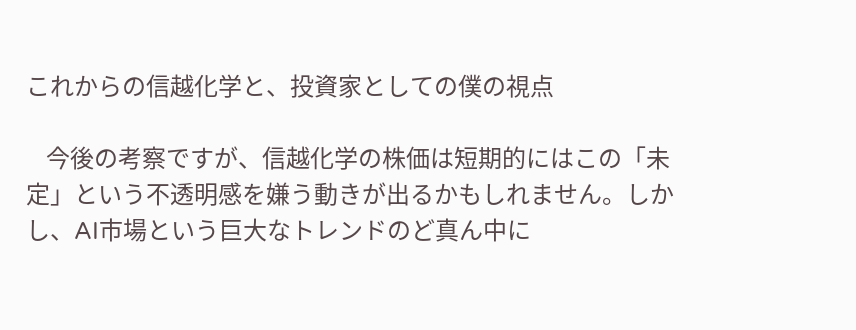これからの信越化学と、投資家としての僕の視点

    今後の考察ですが、信越化学の株価は短期的にはこの「未定」という不透明感を嫌う動きが出るかもしれません。しかし、AI市場という巨大なトレンドのど真ん中に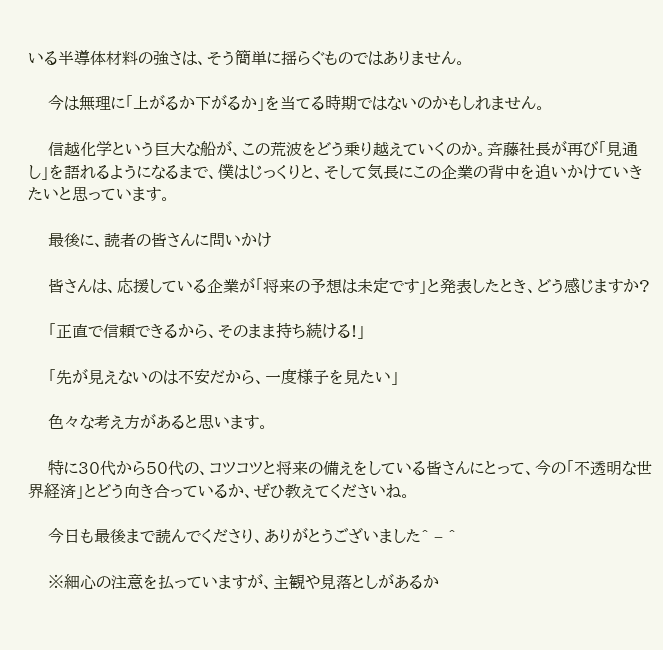いる半導体材料の強さは、そう簡単に揺らぐものではありません。

    今は無理に「上がるか下がるか」を当てる時期ではないのかもしれません。

    信越化学という巨大な船が、この荒波をどう乗り越えていくのか。斉藤社長が再び「見通し」を語れるようになるまで、僕はじっくりと、そして気長にこの企業の背中を追いかけていきたいと思っています。

    最後に、読者の皆さんに問いかけ

    皆さんは、応援している企業が「将来の予想は未定です」と発表したとき、どう感じますか?

    「正直で信頼できるから、そのまま持ち続ける!」

    「先が見えないのは不安だから、一度様子を見たい」

    色々な考え方があると思います。

    特に30代から50代の、コツコツと将来の備えをしている皆さんにとって、今の「不透明な世界経済」とどう向き合っているか、ぜひ教えてくださいね。

    今日も最後まで読んでくださり、ありがとうございました^ – ^

    ※細心の注意を払っていますが、主観や見落としがあるか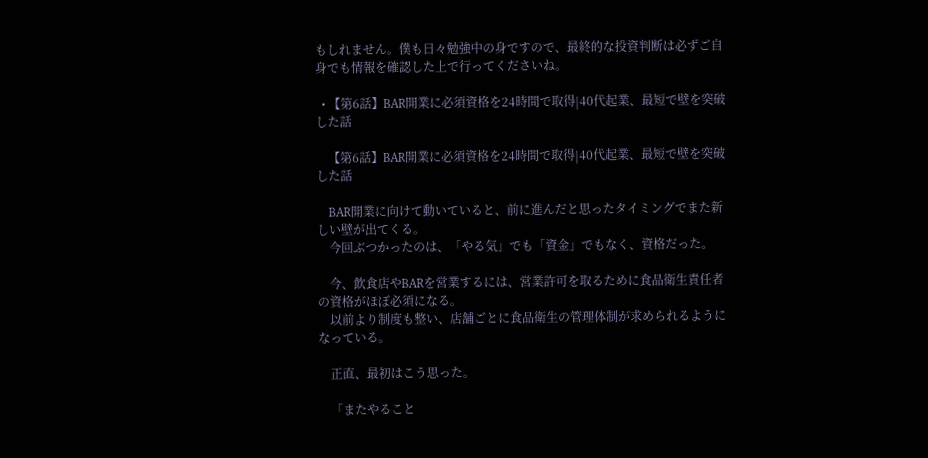もしれません。僕も日々勉強中の身ですので、最終的な投資判断は必ずご自身でも情報を確認した上で行ってくださいね。

  • 【第6話】BAR開業に必須資格を24時間で取得|40代起業、最短で壁を突破した話

    【第6話】BAR開業に必須資格を24時間で取得|40代起業、最短で壁を突破した話

    BAR開業に向けて動いていると、前に進んだと思ったタイミングでまた新しい壁が出てくる。
    今回ぶつかったのは、「やる気」でも「資金」でもなく、資格だった。

    今、飲食店やBARを営業するには、営業許可を取るために食品衛生責任者の資格がほぼ必須になる。
    以前より制度も整い、店舗ごとに食品衛生の管理体制が求められるようになっている。

    正直、最初はこう思った。

    「またやること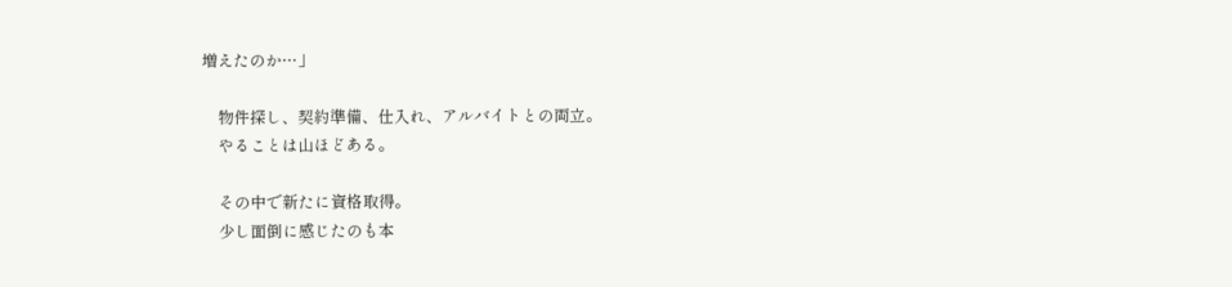増えたのか…」

    物件探し、契約準備、仕入れ、アルバイトとの両立。
    やることは山ほどある。

    その中で新たに資格取得。
    少し面倒に感じたのも本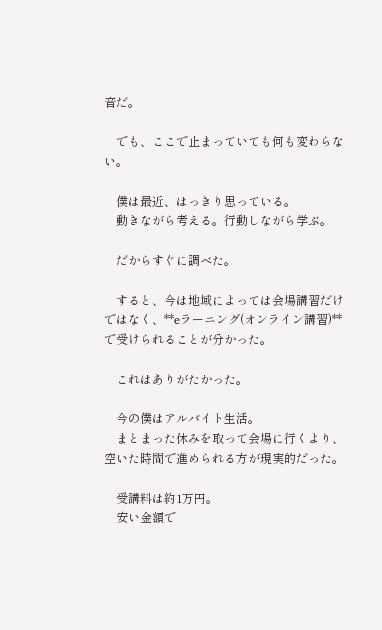音だ。

    でも、ここで止まっていても何も変わらない。

    僕は最近、はっきり思っている。
    動きながら考える。行動しながら学ぶ。

    だからすぐに調べた。

    すると、今は地域によっては会場講習だけではなく、**eラーニング(オンライン講習)**で受けられることが分かった。

    これはありがたかった。

    今の僕はアルバイト生活。
    まとまった休みを取って会場に行くより、空いた時間で進められる方が現実的だった。

    受講料は約1万円。
    安い金額で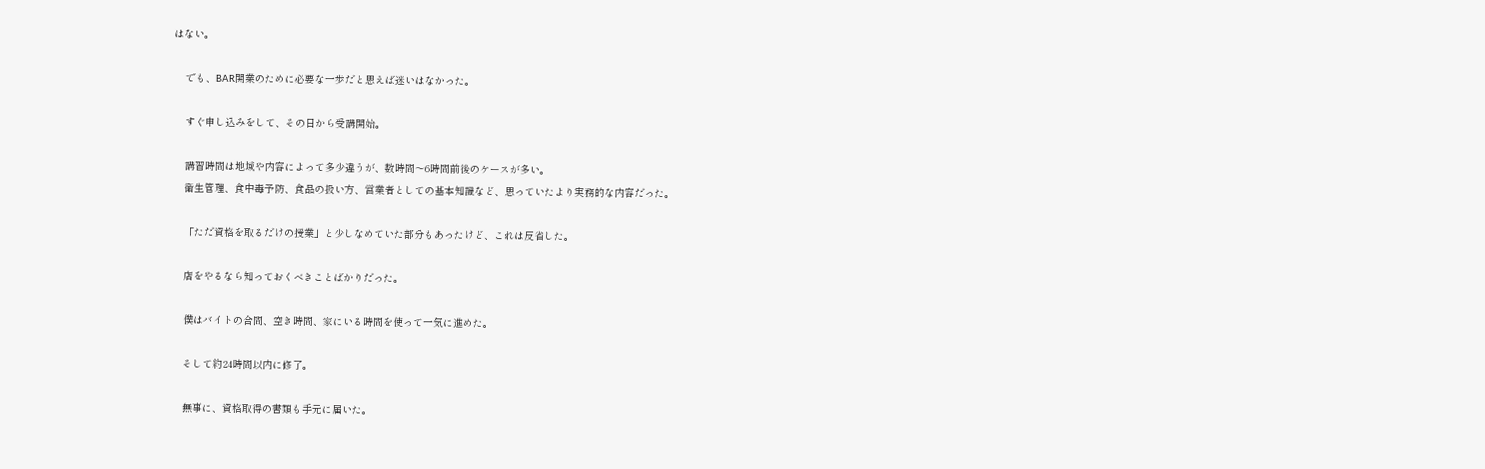はない。

    でも、BAR開業のために必要な一歩だと思えば迷いはなかった。

    すぐ申し込みをして、その日から受講開始。

    講習時間は地域や内容によって多少違うが、数時間〜6時間前後のケースが多い。
    衛生管理、食中毒予防、食品の扱い方、営業者としての基本知識など、思っていたより実務的な内容だった。

    「ただ資格を取るだけの授業」と少しなめていた部分もあったけど、これは反省した。

    店をやるなら知っておくべきことばかりだった。

    僕はバイトの合間、空き時間、家にいる時間を使って一気に進めた。

    そして約24時間以内に修了。

    無事に、資格取得の書類も手元に届いた。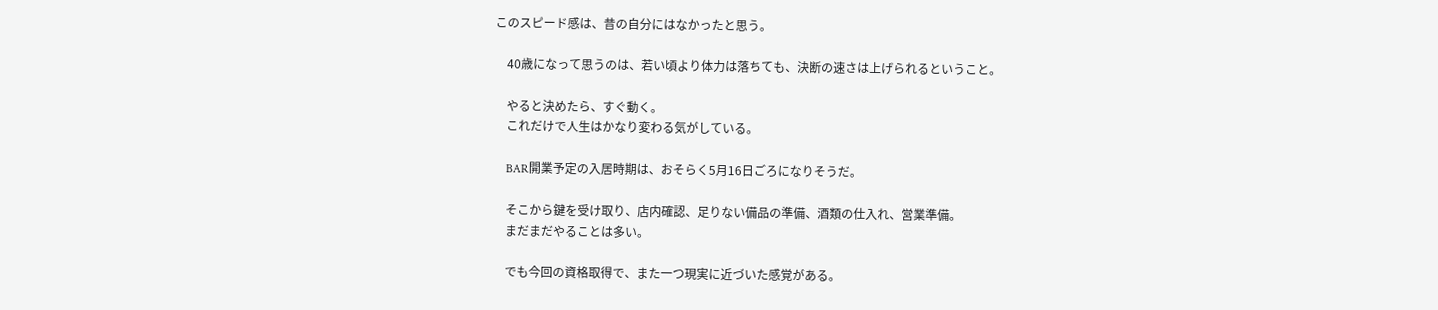このスピード感は、昔の自分にはなかったと思う。

    40歳になって思うのは、若い頃より体力は落ちても、決断の速さは上げられるということ。

    やると決めたら、すぐ動く。
    これだけで人生はかなり変わる気がしている。

    BAR開業予定の入居時期は、おそらく5月16日ごろになりそうだ。

    そこから鍵を受け取り、店内確認、足りない備品の準備、酒類の仕入れ、営業準備。
    まだまだやることは多い。

    でも今回の資格取得で、また一つ現実に近づいた感覚がある。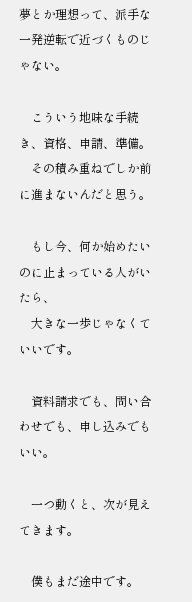夢とか理想って、派手な一発逆転で近づくものじゃない。

    こういう地味な手続き、資格、申請、準備。
    その積み重ねでしか前に進まないんだと思う。

    もし今、何か始めたいのに止まっている人がいたら、
    大きな一歩じゃなくていいです。

    資料請求でも、問い合わせでも、申し込みでもいい。

    一つ動くと、次が見えてきます。

    僕もまだ途中です。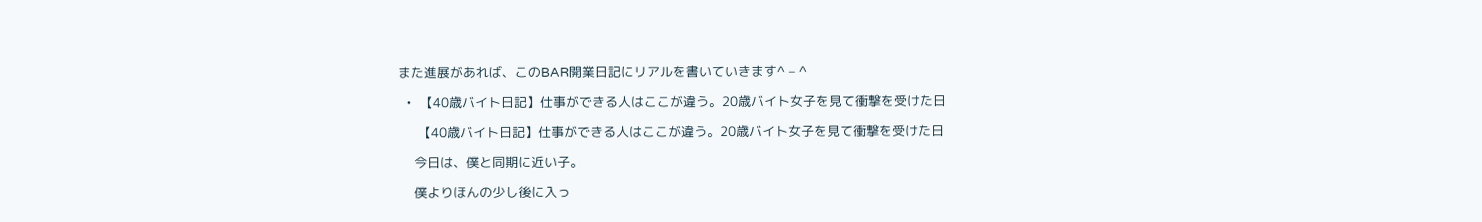また進展があれば、このBAR開業日記にリアルを書いていきます^ – ^

  •  【40歳バイト日記】仕事ができる人はここが違う。20歳バイト女子を見て衝撃を受けた日

     【40歳バイト日記】仕事ができる人はここが違う。20歳バイト女子を見て衝撃を受けた日

    今日は、僕と同期に近い子。

    僕よりほんの少し後に入っ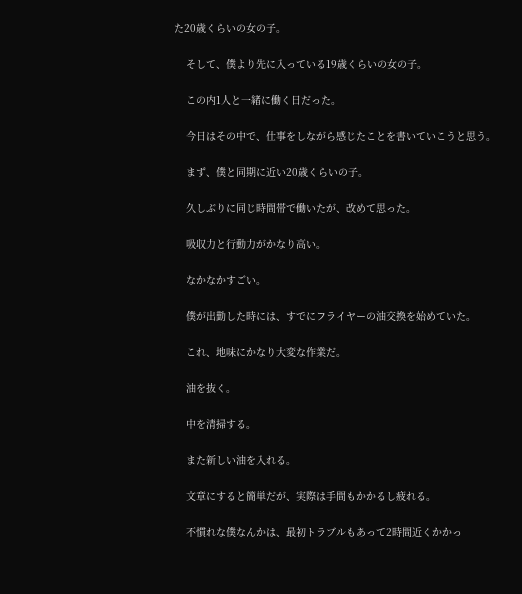た20歳くらいの女の子。

    そして、僕より先に入っている19歳くらいの女の子。

    この内1人と一緒に働く日だった。

    今日はその中で、仕事をしながら感じたことを書いていこうと思う。

    まず、僕と同期に近い20歳くらいの子。

    久しぶりに同じ時間帯で働いたが、改めて思った。

    吸収力と行動力がかなり高い。

    なかなかすごい。

    僕が出勤した時には、すでにフライヤーの油交換を始めていた。

    これ、地味にかなり大変な作業だ。

    油を抜く。

    中を清掃する。

    また新しい油を入れる。

    文章にすると簡単だが、実際は手間もかかるし疲れる。

    不慣れな僕なんかは、最初トラブルもあって2時間近くかかっ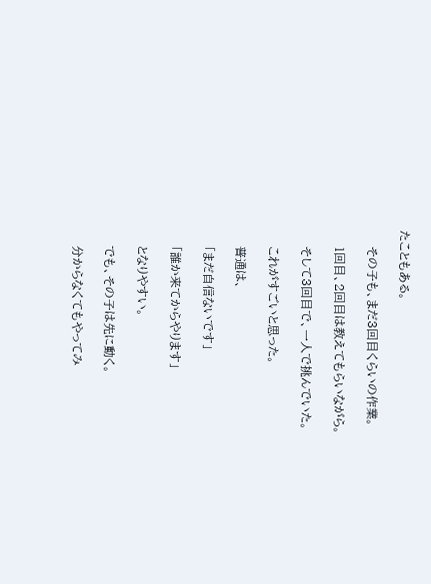たこともある。

    その子も、まだ3回目くらいの作業。

    1回目、2回目は教えてもらいながら。

    そして3回目で、一人で挑んでいた。

    これがすごいと思った。

    普通は、

    「まだ自信ないです」

    「誰か来てからやります」

    となりやすい。

    でも、その子は先に動く。

    分からなくてもやってみ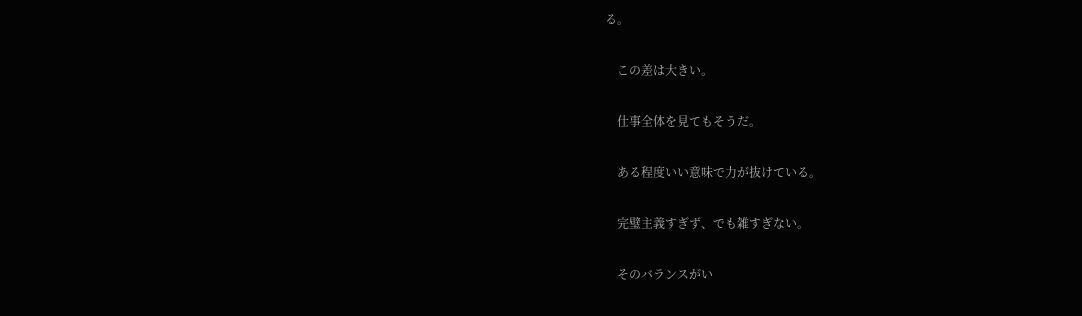る。

    この差は大きい。

    仕事全体を見てもそうだ。

    ある程度いい意味で力が抜けている。

    完璧主義すぎず、でも雑すぎない。

    そのバランスがい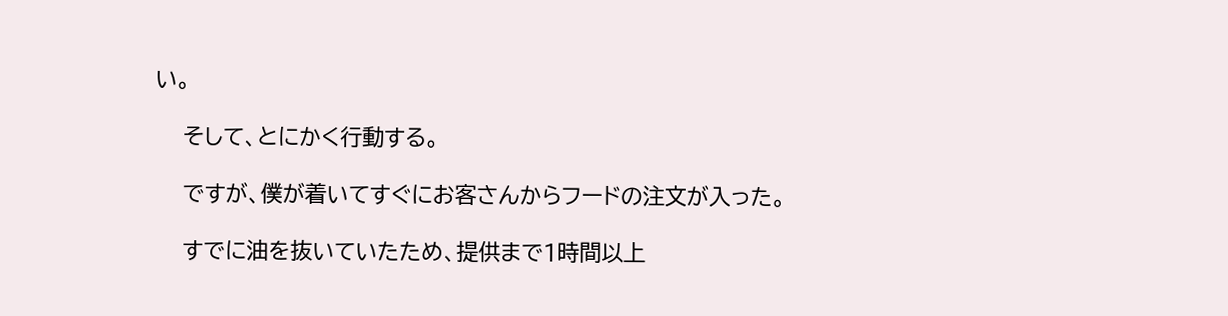い。

    そして、とにかく行動する。

    ですが、僕が着いてすぐにお客さんからフードの注文が入った。

    すでに油を抜いていたため、提供まで1時間以上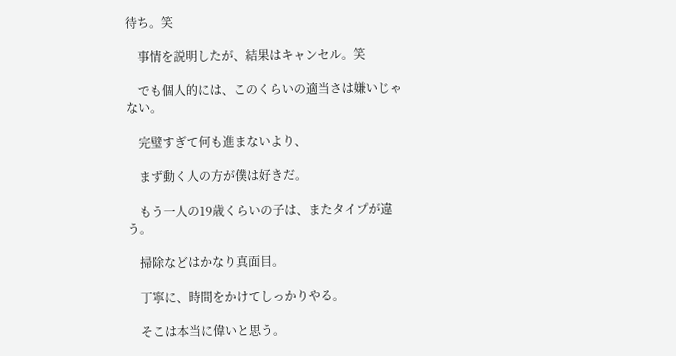待ち。笑

    事情を説明したが、結果はキャンセル。笑

    でも個人的には、このくらいの適当さは嫌いじゃない。

    完璧すぎて何も進まないより、

    まず動く人の方が僕は好きだ。

    もう一人の19歳くらいの子は、またタイプが違う。

    掃除などはかなり真面目。

    丁寧に、時間をかけてしっかりやる。

    そこは本当に偉いと思う。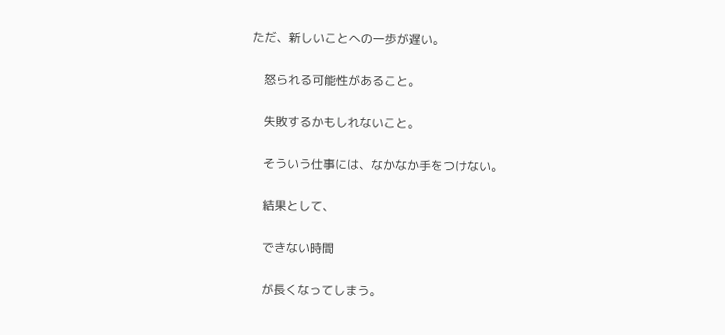ただ、新しいことへの一歩が遅い。

    怒られる可能性があること。

    失敗するかもしれないこと。

    そういう仕事には、なかなか手をつけない。

    結果として、

    できない時間

    が長くなってしまう。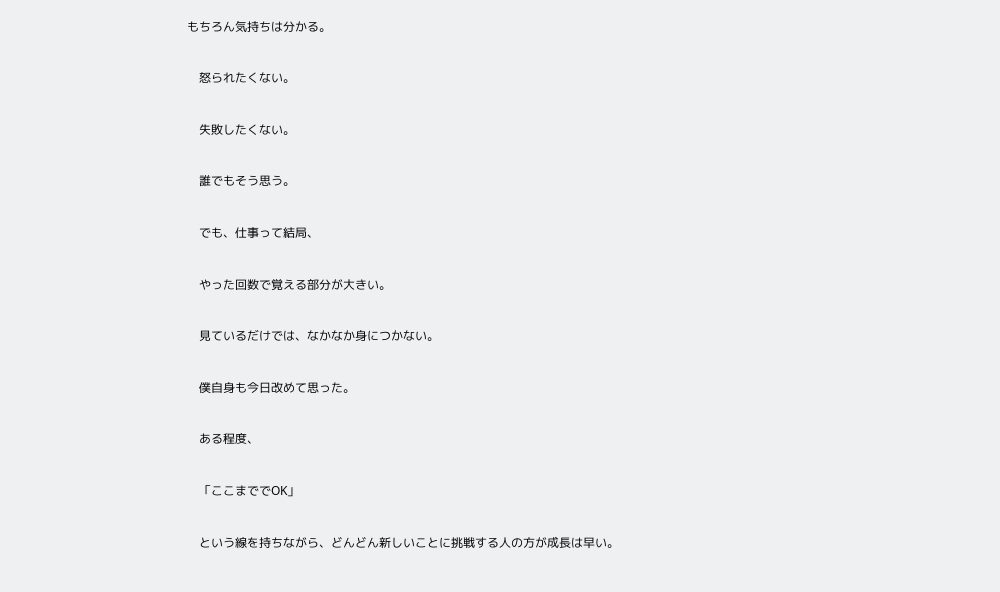もちろん気持ちは分かる。

    怒られたくない。

    失敗したくない。

    誰でもそう思う。

    でも、仕事って結局、

    やった回数で覚える部分が大きい。

    見ているだけでは、なかなか身につかない。

    僕自身も今日改めて思った。

    ある程度、

    「ここまででOK」

    という線を持ちながら、どんどん新しいことに挑戦する人の方が成長は早い。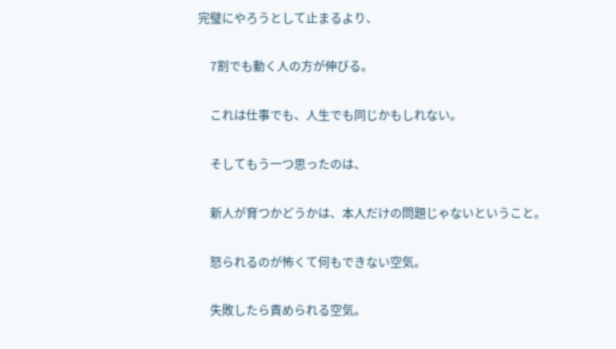完璧にやろうとして止まるより、

    7割でも動く人の方が伸びる。

    これは仕事でも、人生でも同じかもしれない。

    そしてもう一つ思ったのは、

    新人が育つかどうかは、本人だけの問題じゃないということ。

    怒られるのが怖くて何もできない空気。

    失敗したら責められる空気。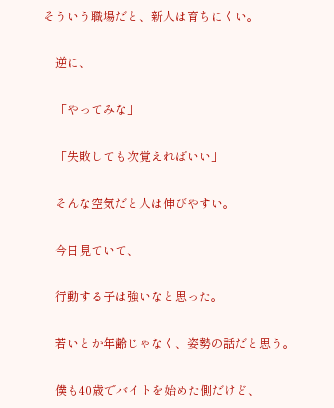そういう職場だと、新人は育ちにくい。

    逆に、

    「やってみな」

    「失敗しても次覚えればいい」

    そんな空気だと人は伸びやすい。

    今日見ていて、

    行動する子は強いなと思った。

    若いとか年齢じゃなく、姿勢の話だと思う。

    僕も40歳でバイトを始めた側だけど、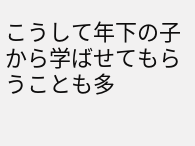こうして年下の子から学ばせてもらうことも多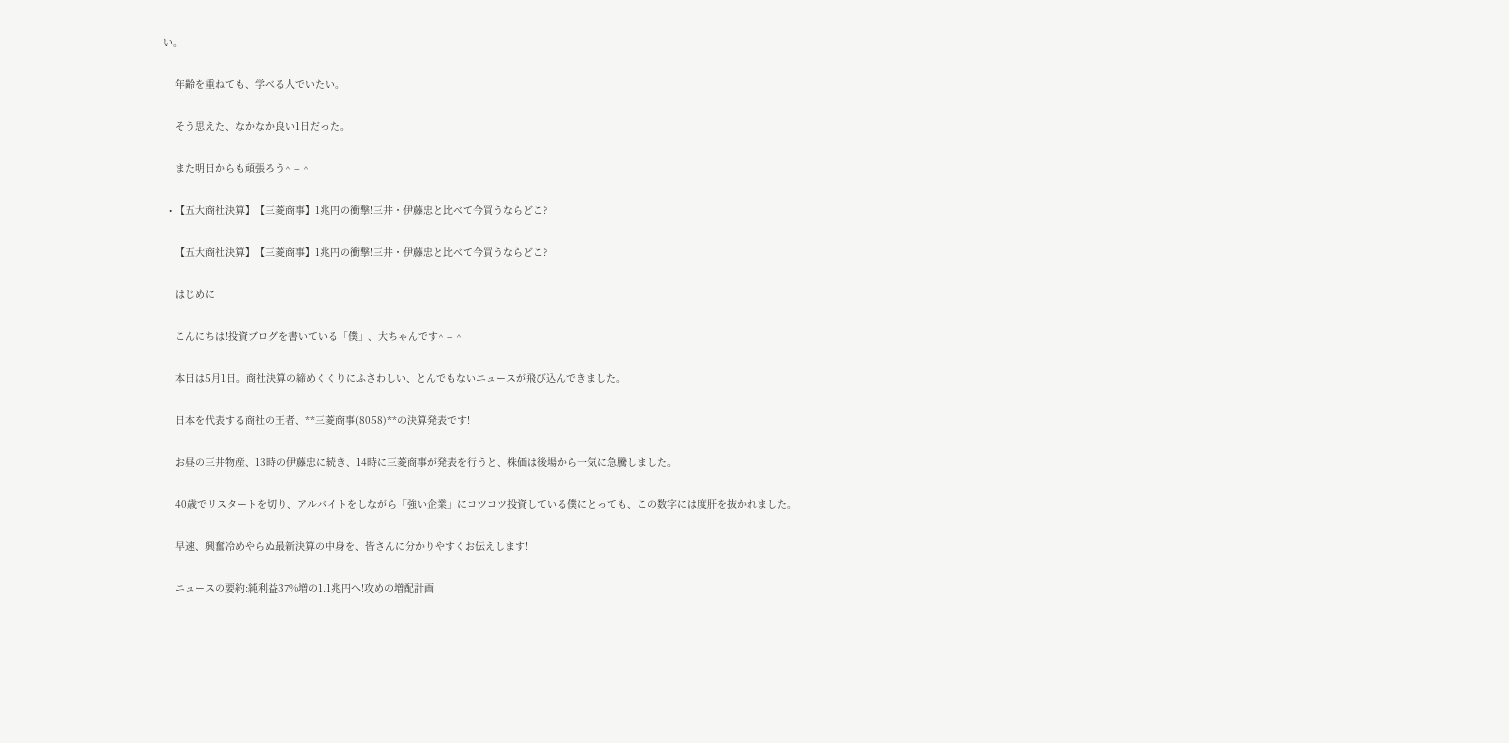い。

    年齢を重ねても、学べる人でいたい。

    そう思えた、なかなか良い1日だった。

    また明日からも頑張ろう^ – ^

  • 【五大商社決算】【三菱商事】1兆円の衝撃!三井・伊藤忠と比べて今買うならどこ?

    【五大商社決算】【三菱商事】1兆円の衝撃!三井・伊藤忠と比べて今買うならどこ?

    はじめに

    こんにちは!投資ブログを書いている「僕」、大ちゃんです^ – ^

    本日は5月1日。商社決算の締めくくりにふさわしい、とんでもないニュースが飛び込んできました。

    日本を代表する商社の王者、**三菱商事(8058)**の決算発表です!

    お昼の三井物産、13時の伊藤忠に続き、14時に三菱商事が発表を行うと、株価は後場から一気に急騰しました。

    40歳でリスタートを切り、アルバイトをしながら「強い企業」にコツコツ投資している僕にとっても、この数字には度肝を抜かれました。

    早速、興奮冷めやらぬ最新決算の中身を、皆さんに分かりやすくお伝えします!

    ニュースの要約:純利益37%増の1.1兆円へ!攻めの増配計画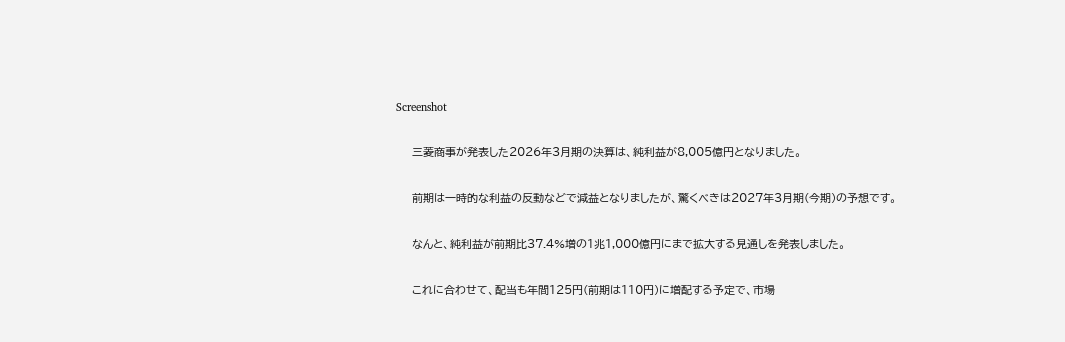Screenshot

    三菱商事が発表した2026年3月期の決算は、純利益が8,005億円となりました。

    前期は一時的な利益の反動などで減益となりましたが、驚くべきは2027年3月期(今期)の予想です。

    なんと、純利益が前期比37.4%増の1兆1,000億円にまで拡大する見通しを発表しました。

    これに合わせて、配当も年間125円(前期は110円)に増配する予定で、市場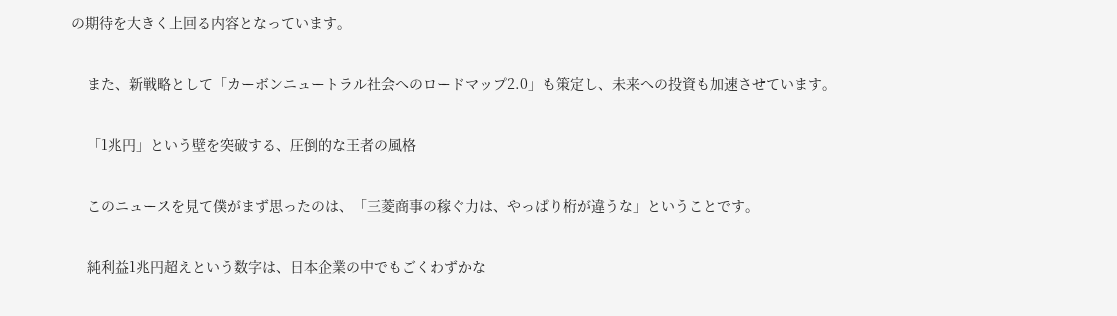の期待を大きく上回る内容となっています。

    また、新戦略として「カーボンニュートラル社会へのロードマップ2.0」も策定し、未来への投資も加速させています。

    「1兆円」という壁を突破する、圧倒的な王者の風格

    このニュースを見て僕がまず思ったのは、「三菱商事の稼ぐ力は、やっぱり桁が違うな」ということです。

    純利益1兆円超えという数字は、日本企業の中でもごくわずかな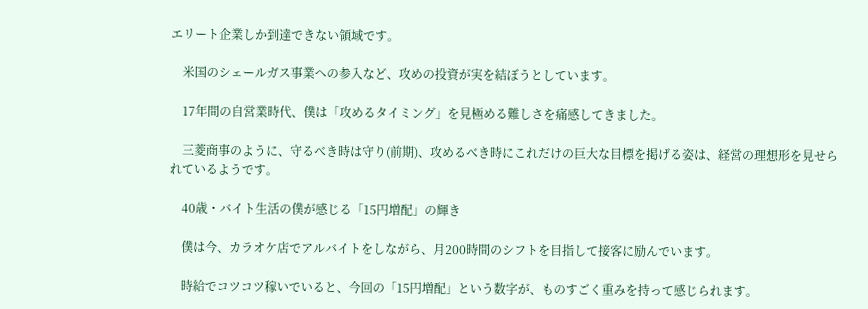エリート企業しか到達できない領域です。

    米国のシェールガス事業への参入など、攻めの投資が実を結ぼうとしています。

    17年間の自営業時代、僕は「攻めるタイミング」を見極める難しさを痛感してきました。

    三菱商事のように、守るべき時は守り(前期)、攻めるべき時にこれだけの巨大な目標を掲げる姿は、経営の理想形を見せられているようです。

    40歳・バイト生活の僕が感じる「15円増配」の輝き

    僕は今、カラオケ店でアルバイトをしながら、月200時間のシフトを目指して接客に励んでいます。

    時給でコツコツ稼いでいると、今回の「15円増配」という数字が、ものすごく重みを持って感じられます。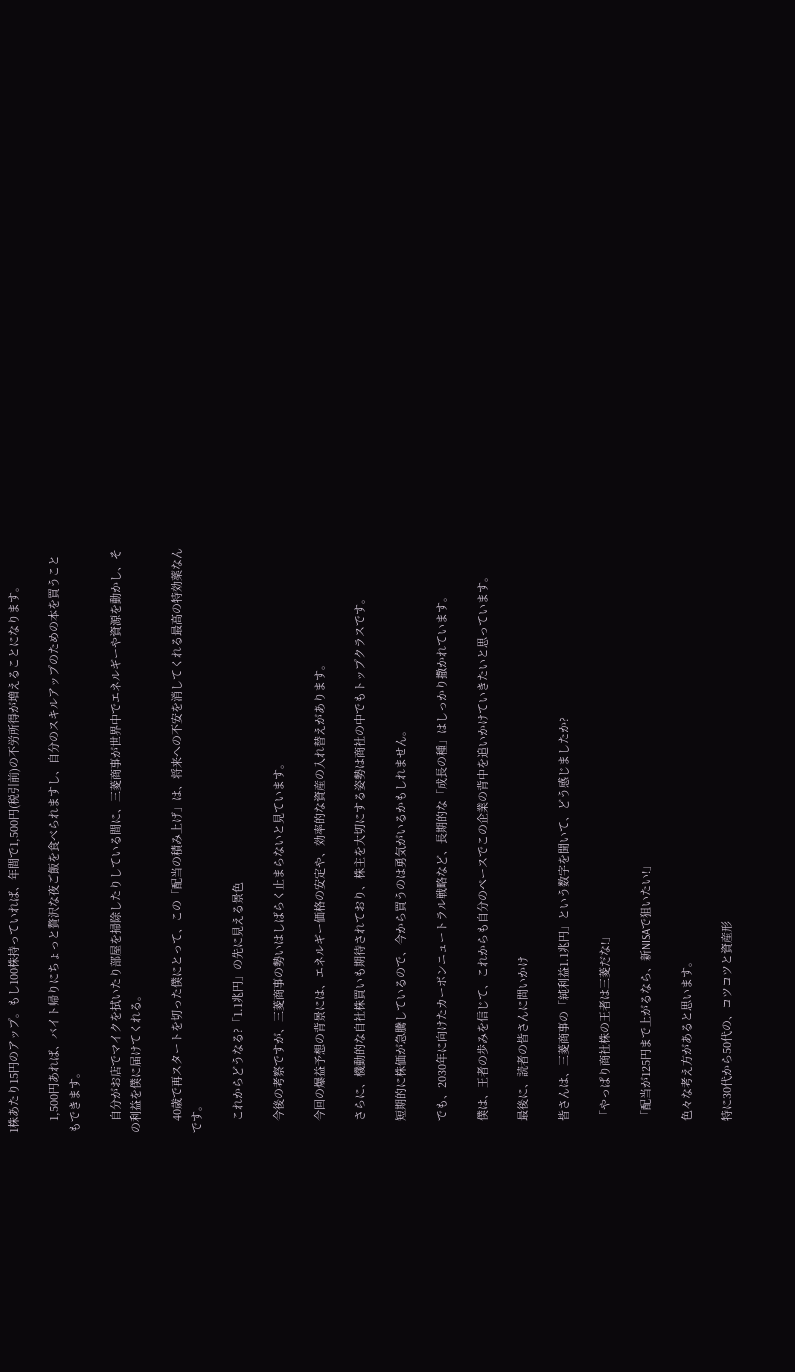1株あたり15円のアップ。もし100株持っていれば、年間で1,500円(税引前)の不労所得が増えることになります。

    1,500円あれば、バイト帰りにちょっと贅沢な夜ご飯を食べられますし、自分のスキルアップのための本を買うこともできます。

    自分がお店でマイクを拭いたり部屋を掃除したりしている間に、三菱商事が世界中でエネルギーや資源を動かし、その利益を僕に届けてくれる。

    40歳で再スタートを切った僕にとって、この「配当の積み上げ」は、将来への不安を消してくれる最高の特効薬なんです。

    これからどうなる?「1.1兆円」の先に見える景色

    今後の考察ですが、三菱商事の勢いはしばらく止まらないと見ています。

    今回の爆益予想の背景には、エネルギー価格の安定や、効率的な資産の入れ替えがあります。

    さらに、機動的な自社株買いも期待されており、株主を大切にする姿勢は商社の中でもトップクラスです。

    短期的に株価が急騰しているので、今から買うのは勇気がいるかもしれません。

    でも、2030年に向けたカーボンニュートラル戦略など、長期的な「成長の種」はしっかり撒かれています。

    僕は、王者の歩みを信じて、これからも自分のペースでこの企業の背中を追いかけていきたいと思っています。

    最後に、読者の皆さんに問いかけ

    皆さんは、三菱商事の「純利益1.1兆円」という数字を聞いて、どう感じましたか?

    「やっぱり商社株の王者は三菱だな!」

    「配当が125円まで上がるなら、新NISAで狙いたい!」

    色々な考え方があると思います。

    特に30代から50代の、コツコツと資産形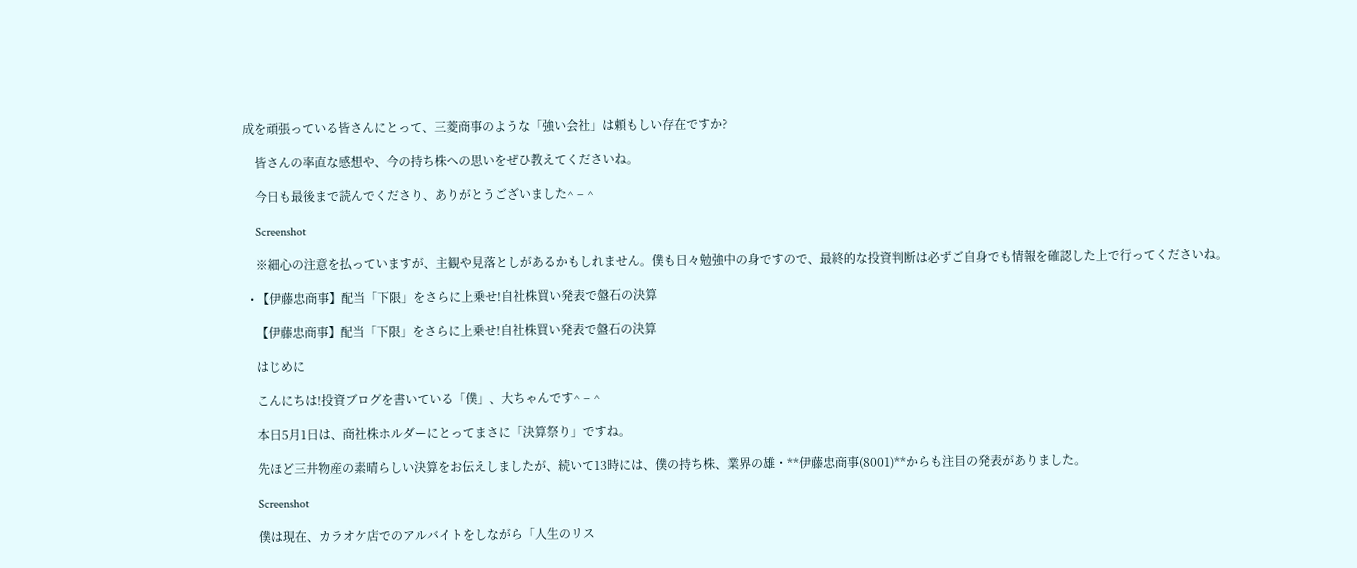成を頑張っている皆さんにとって、三菱商事のような「強い会社」は頼もしい存在ですか?

    皆さんの率直な感想や、今の持ち株への思いをぜひ教えてくださいね。

    今日も最後まで読んでくださり、ありがとうございました^ – ^

    Screenshot

    ※細心の注意を払っていますが、主観や見落としがあるかもしれません。僕も日々勉強中の身ですので、最終的な投資判断は必ずご自身でも情報を確認した上で行ってくださいね。

  • 【伊藤忠商事】配当「下限」をさらに上乗せ!自社株買い発表で盤石の決算

    【伊藤忠商事】配当「下限」をさらに上乗せ!自社株買い発表で盤石の決算

    はじめに

    こんにちは!投資ブログを書いている「僕」、大ちゃんです^ – ^

    本日5月1日は、商社株ホルダーにとってまさに「決算祭り」ですね。

    先ほど三井物産の素晴らしい決算をお伝えしましたが、続いて13時には、僕の持ち株、業界の雄・**伊藤忠商事(8001)**からも注目の発表がありました。

    Screenshot

    僕は現在、カラオケ店でのアルバイトをしながら「人生のリス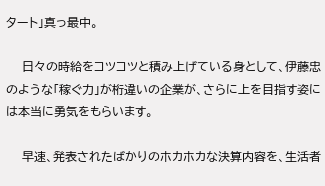タート」真っ最中。

    日々の時給をコツコツと積み上げている身として、伊藤忠のような「稼ぐ力」が桁違いの企業が、さらに上を目指す姿には本当に勇気をもらいます。

    早速、発表されたばかりのホカホカな決算内容を、生活者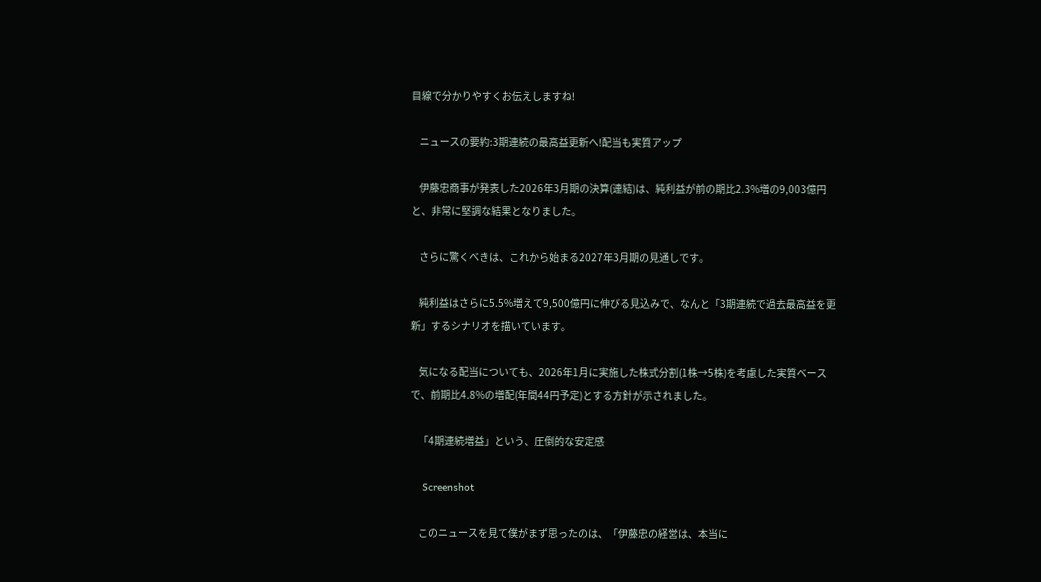目線で分かりやすくお伝えしますね!

    ニュースの要約:3期連続の最高益更新へ!配当も実質アップ

    伊藤忠商事が発表した2026年3月期の決算(連結)は、純利益が前の期比2.3%増の9,003億円と、非常に堅調な結果となりました。

    さらに驚くべきは、これから始まる2027年3月期の見通しです。

    純利益はさらに5.5%増えて9,500億円に伸びる見込みで、なんと「3期連続で過去最高益を更新」するシナリオを描いています。

    気になる配当についても、2026年1月に実施した株式分割(1株→5株)を考慮した実質ベースで、前期比4.8%の増配(年間44円予定)とする方針が示されました。

    「4期連続増益」という、圧倒的な安定感

    Screenshot

    このニュースを見て僕がまず思ったのは、「伊藤忠の経営は、本当に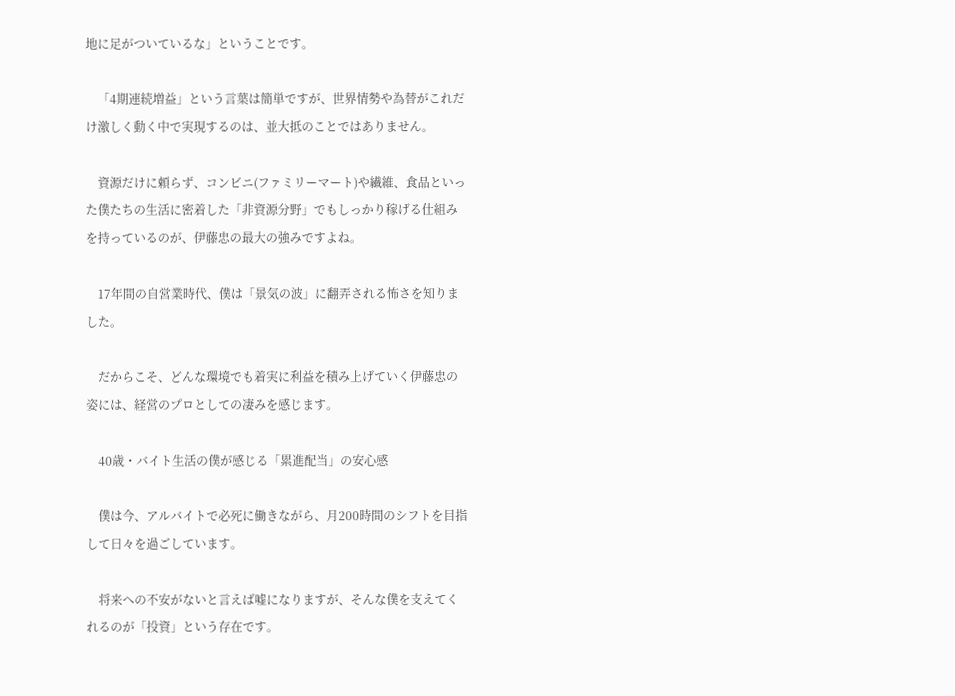地に足がついているな」ということです。

    「4期連続増益」という言葉は簡単ですが、世界情勢や為替がこれだけ激しく動く中で実現するのは、並大抵のことではありません。

    資源だけに頼らず、コンビニ(ファミリーマート)や繊維、食品といった僕たちの生活に密着した「非資源分野」でもしっかり稼げる仕組みを持っているのが、伊藤忠の最大の強みですよね。

    17年間の自営業時代、僕は「景気の波」に翻弄される怖さを知りました。

    だからこそ、どんな環境でも着実に利益を積み上げていく伊藤忠の姿には、経営のプロとしての凄みを感じます。

    40歳・バイト生活の僕が感じる「累進配当」の安心感

    僕は今、アルバイトで必死に働きながら、月200時間のシフトを目指して日々を過ごしています。

    将来への不安がないと言えば嘘になりますが、そんな僕を支えてくれるのが「投資」という存在です。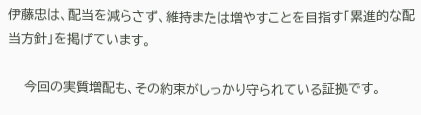伊藤忠は、配当を減らさず、維持または増やすことを目指す「累進的な配当方針」を掲げています。

    今回の実質増配も、その約束がしっかり守られている証拠です。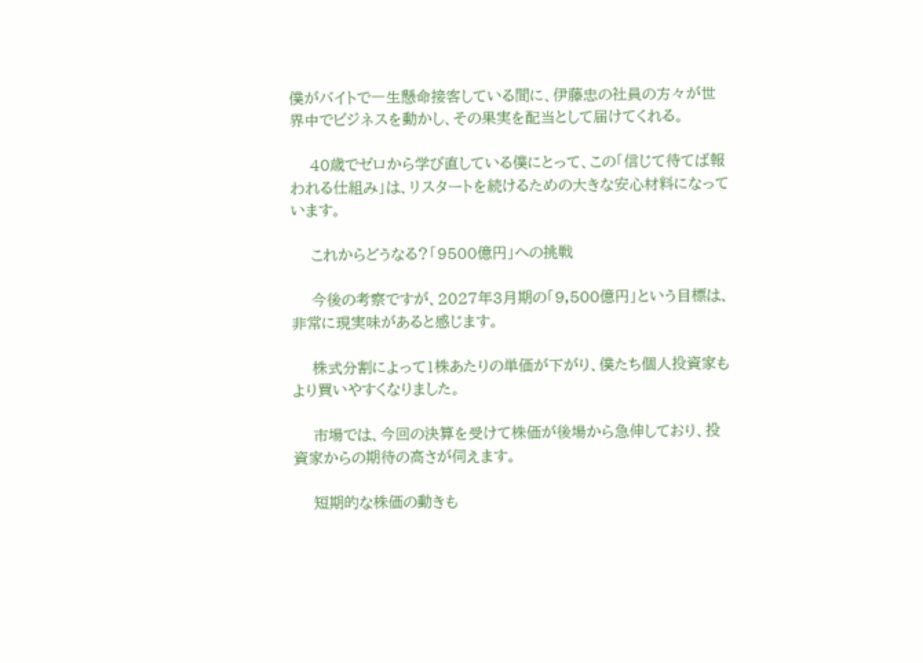僕がバイトで一生懸命接客している間に、伊藤忠の社員の方々が世界中でビジネスを動かし、その果実を配当として届けてくれる。

    40歳でゼロから学び直している僕にとって、この「信じて待てば報われる仕組み」は、リスタートを続けるための大きな安心材料になっています。

    これからどうなる?「9500億円」への挑戦

    今後の考察ですが、2027年3月期の「9,500億円」という目標は、非常に現実味があると感じます。

    株式分割によって1株あたりの単価が下がり、僕たち個人投資家もより買いやすくなりました。

    市場では、今回の決算を受けて株価が後場から急伸しており、投資家からの期待の高さが伺えます。

    短期的な株価の動きも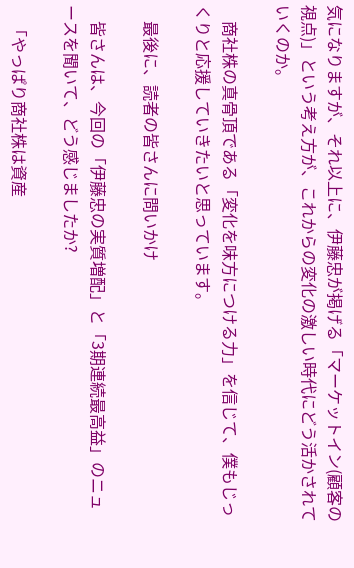気になりますが、それ以上に、伊藤忠が掲げる「マーケットイン(顧客の視点)」という考え方が、これからの変化の激しい時代にどう活かされていくのか。

    商社株の真骨頂である「変化を味方につける力」を信じて、僕もじっくりと応援していきたいと思っています。

    最後に、読者の皆さんに問いかけ

    皆さんは、今回の「伊藤忠の実質増配」と「3期連続最高益」のニュースを聞いて、どう感じましたか?

    「やっぱり商社株は資産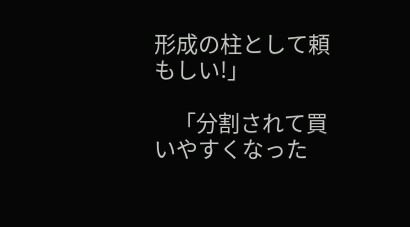形成の柱として頼もしい!」

    「分割されて買いやすくなった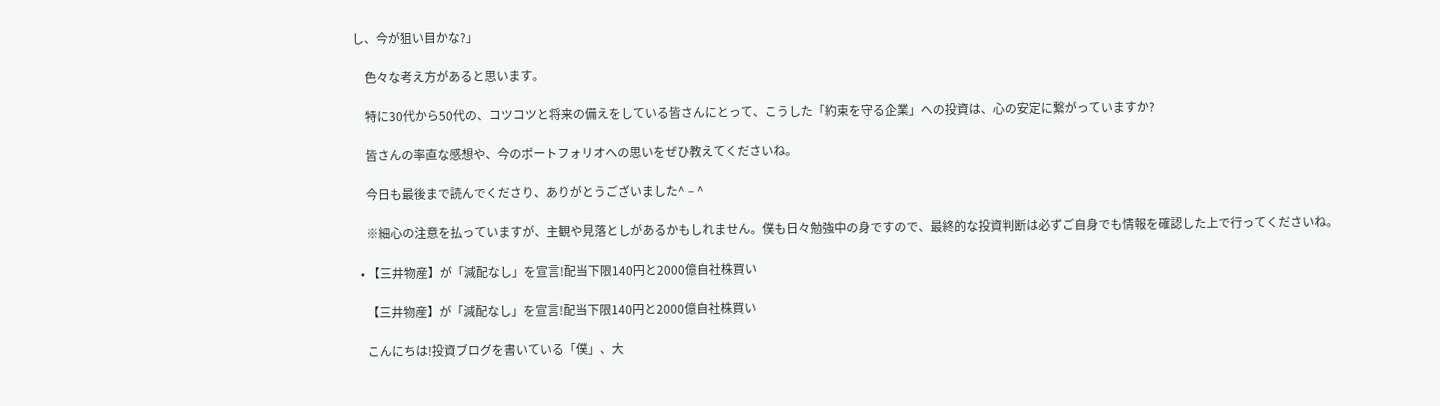し、今が狙い目かな?」

    色々な考え方があると思います。

    特に30代から50代の、コツコツと将来の備えをしている皆さんにとって、こうした「約束を守る企業」への投資は、心の安定に繋がっていますか?

    皆さんの率直な感想や、今のポートフォリオへの思いをぜひ教えてくださいね。

    今日も最後まで読んでくださり、ありがとうございました^ – ^

    ※細心の注意を払っていますが、主観や見落としがあるかもしれません。僕も日々勉強中の身ですので、最終的な投資判断は必ずご自身でも情報を確認した上で行ってくださいね。

  • 【三井物産】が「減配なし」を宣言!配当下限140円と2000億自社株買い

    【三井物産】が「減配なし」を宣言!配当下限140円と2000億自社株買い

    こんにちは!投資ブログを書いている「僕」、大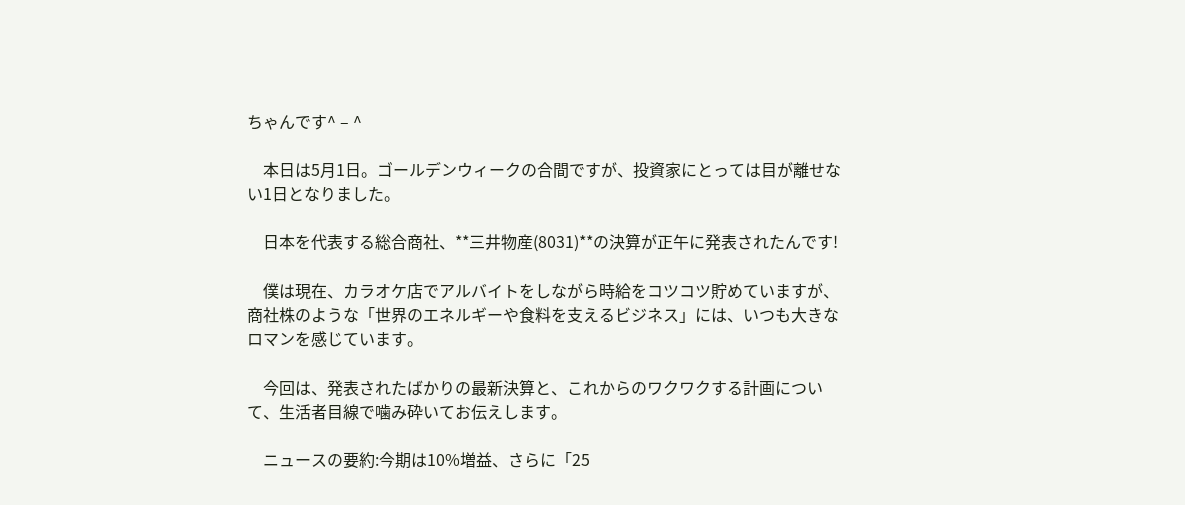ちゃんです^ – ^

    本日は5月1日。ゴールデンウィークの合間ですが、投資家にとっては目が離せない1日となりました。

    日本を代表する総合商社、**三井物産(8031)**の決算が正午に発表されたんです!

    僕は現在、カラオケ店でアルバイトをしながら時給をコツコツ貯めていますが、商社株のような「世界のエネルギーや食料を支えるビジネス」には、いつも大きなロマンを感じています。

    今回は、発表されたばかりの最新決算と、これからのワクワクする計画について、生活者目線で噛み砕いてお伝えします。

    ニュースの要約:今期は10%増益、さらに「25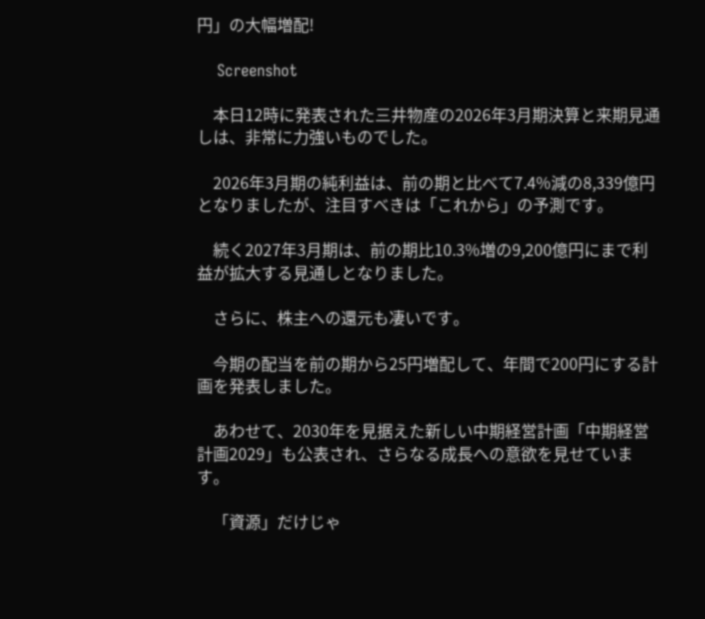円」の大幅増配!

    Screenshot

    本日12時に発表された三井物産の2026年3月期決算と来期見通しは、非常に力強いものでした。

    2026年3月期の純利益は、前の期と比べて7.4%減の8,339億円となりましたが、注目すべきは「これから」の予測です。

    続く2027年3月期は、前の期比10.3%増の9,200億円にまで利益が拡大する見通しとなりました。

    さらに、株主への還元も凄いです。

    今期の配当を前の期から25円増配して、年間で200円にする計画を発表しました。

    あわせて、2030年を見据えた新しい中期経営計画「中期経営計画2029」も公表され、さらなる成長への意欲を見せています。

    「資源」だけじゃ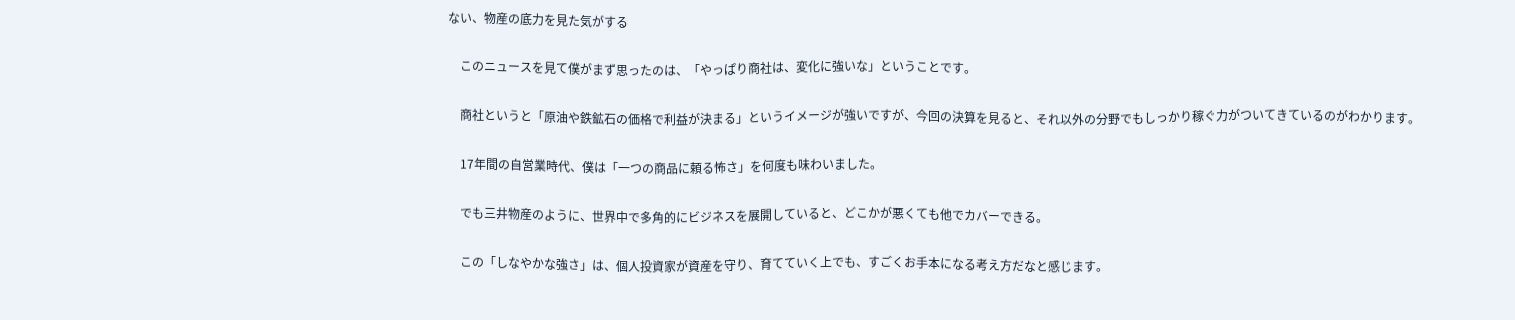ない、物産の底力を見た気がする

    このニュースを見て僕がまず思ったのは、「やっぱり商社は、変化に強いな」ということです。

    商社というと「原油や鉄鉱石の価格で利益が決まる」というイメージが強いですが、今回の決算を見ると、それ以外の分野でもしっかり稼ぐ力がついてきているのがわかります。

    17年間の自営業時代、僕は「一つの商品に頼る怖さ」を何度も味わいました。

    でも三井物産のように、世界中で多角的にビジネスを展開していると、どこかが悪くても他でカバーできる。

    この「しなやかな強さ」は、個人投資家が資産を守り、育てていく上でも、すごくお手本になる考え方だなと感じます。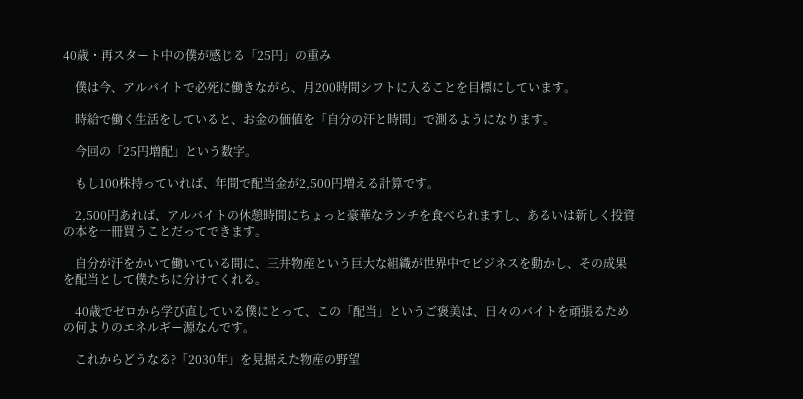40歳・再スタート中の僕が感じる「25円」の重み

    僕は今、アルバイトで必死に働きながら、月200時間シフトに入ることを目標にしています。

    時給で働く生活をしていると、お金の価値を「自分の汗と時間」で測るようになります。

    今回の「25円増配」という数字。

    もし100株持っていれば、年間で配当金が2,500円増える計算です。

    2,500円あれば、アルバイトの休憩時間にちょっと豪華なランチを食べられますし、あるいは新しく投資の本を一冊買うことだってできます。

    自分が汗をかいて働いている間に、三井物産という巨大な組織が世界中でビジネスを動かし、その成果を配当として僕たちに分けてくれる。

    40歳でゼロから学び直している僕にとって、この「配当」というご褒美は、日々のバイトを頑張るための何よりのエネルギー源なんです。

    これからどうなる?「2030年」を見据えた物産の野望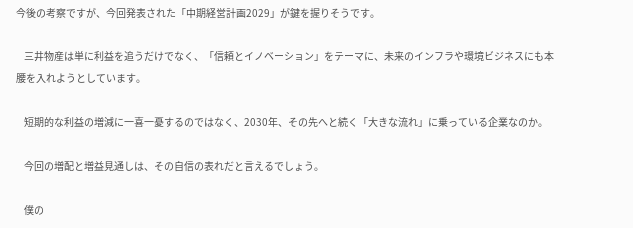今後の考察ですが、今回発表された「中期経営計画2029」が鍵を握りそうです。

    三井物産は単に利益を追うだけでなく、「信頼とイノベーション」をテーマに、未来のインフラや環境ビジネスにも本腰を入れようとしています。

    短期的な利益の増減に一喜一憂するのではなく、2030年、その先へと続く「大きな流れ」に乗っている企業なのか。

    今回の増配と増益見通しは、その自信の表れだと言えるでしょう。

    僕の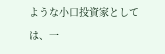ような小口投資家としては、一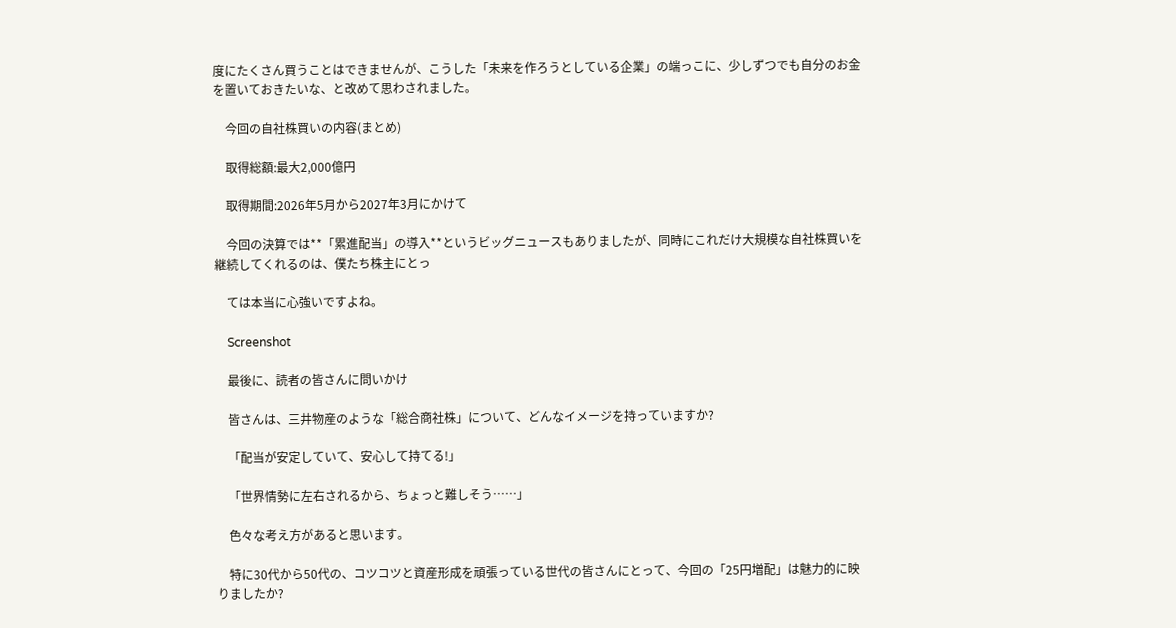度にたくさん買うことはできませんが、こうした「未来を作ろうとしている企業」の端っこに、少しずつでも自分のお金を置いておきたいな、と改めて思わされました。

    今回の自社株買いの内容(まとめ)

    取得総額:最大2,000億円

    取得期間:2026年5月から2027年3月にかけて

    今回の決算では**「累進配当」の導入**というビッグニュースもありましたが、同時にこれだけ大規模な自社株買いを継続してくれるのは、僕たち株主にとっ

    ては本当に心強いですよね。

    Screenshot

    最後に、読者の皆さんに問いかけ

    皆さんは、三井物産のような「総合商社株」について、どんなイメージを持っていますか?

    「配当が安定していて、安心して持てる!」

    「世界情勢に左右されるから、ちょっと難しそう……」

    色々な考え方があると思います。

    特に30代から50代の、コツコツと資産形成を頑張っている世代の皆さんにとって、今回の「25円増配」は魅力的に映りましたか?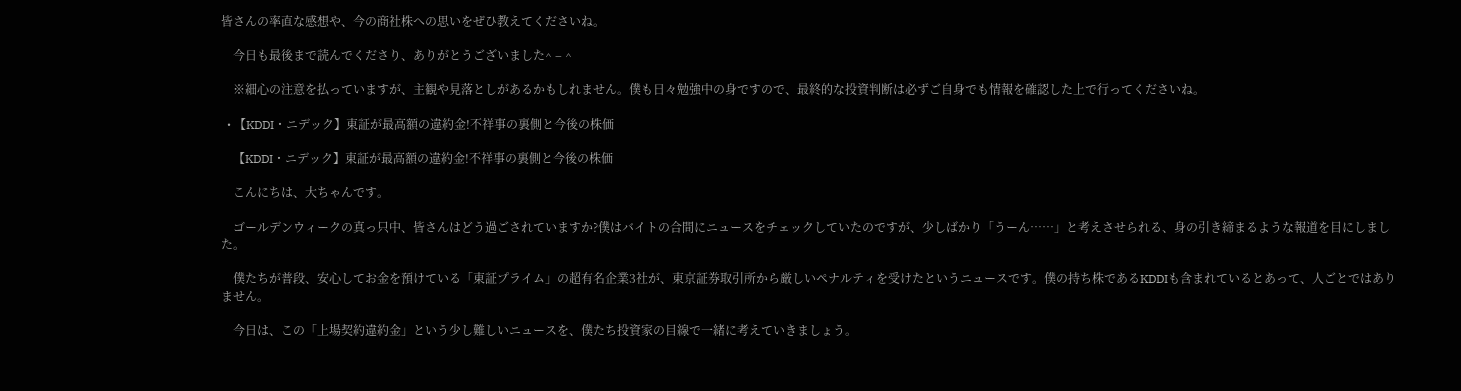皆さんの率直な感想や、今の商社株への思いをぜひ教えてくださいね。

    今日も最後まで読んでくださり、ありがとうございました^ – ^

    ※細心の注意を払っていますが、主観や見落としがあるかもしれません。僕も日々勉強中の身ですので、最終的な投資判断は必ずご自身でも情報を確認した上で行ってくださいね。

  • 【KDDI・ニデック】東証が最高額の違約金!不祥事の裏側と今後の株価

    【KDDI・ニデック】東証が最高額の違約金!不祥事の裏側と今後の株価

    こんにちは、大ちゃんです。

    ゴールデンウィークの真っ只中、皆さんはどう過ごされていますか?僕はバイトの合間にニュースをチェックしていたのですが、少しばかり「うーん……」と考えさせられる、身の引き締まるような報道を目にしました。

    僕たちが普段、安心してお金を預けている「東証プライム」の超有名企業3社が、東京証券取引所から厳しいペナルティを受けたというニュースです。僕の持ち株であるKDDIも含まれているとあって、人ごとではありません。

    今日は、この「上場契約違約金」という少し難しいニュースを、僕たち投資家の目線で一緒に考えていきましょう。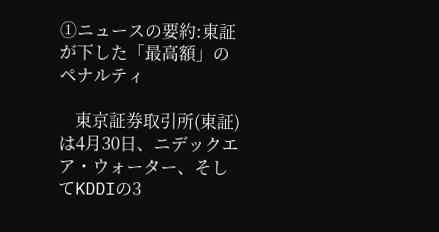①ニュースの要約:東証が下した「最高額」のペナルティ

    東京証券取引所(東証)は4月30日、ニデックエア・ウォーター、そしてKDDIの3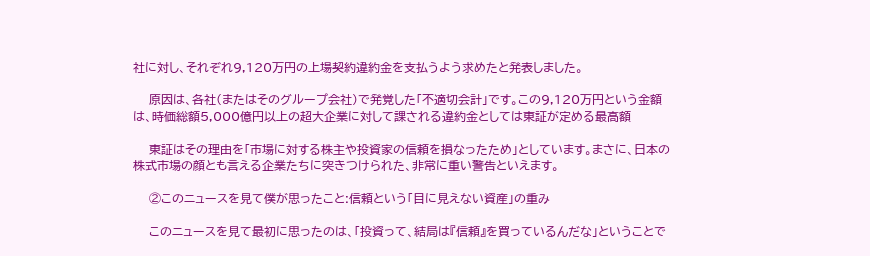社に対し、それぞれ9,120万円の上場契約違約金を支払うよう求めたと発表しました。

    原因は、各社(またはそのグループ会社)で発覚した「不適切会計」です。この9,120万円という金額は、時価総額5,000億円以上の超大企業に対して課される違約金としては東証が定める最高額

    東証はその理由を「市場に対する株主や投資家の信頼を損なったため」としています。まさに、日本の株式市場の顔とも言える企業たちに突きつけられた、非常に重い警告といえます。

    ②このニュースを見て僕が思ったこと:信頼という「目に見えない資産」の重み

    このニュースを見て最初に思ったのは、「投資って、結局は『信頼』を買っているんだな」ということで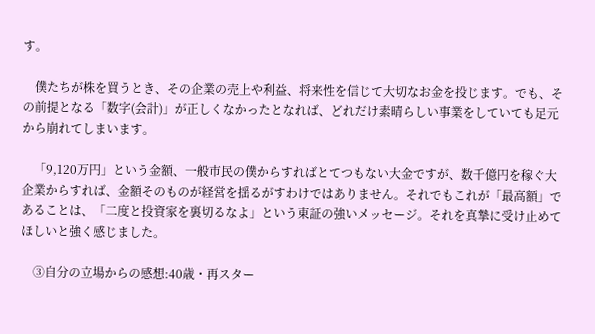す。

    僕たちが株を買うとき、その企業の売上や利益、将来性を信じて大切なお金を投じます。でも、その前提となる「数字(会計)」が正しくなかったとなれば、どれだけ素晴らしい事業をしていても足元から崩れてしまいます。

    「9,120万円」という金額、一般市民の僕からすればとてつもない大金ですが、数千億円を稼ぐ大企業からすれば、金額そのものが経営を揺るがすわけではありません。それでもこれが「最高額」であることは、「二度と投資家を裏切るなよ」という東証の強いメッセージ。それを真摯に受け止めてほしいと強く感じました。

    ③自分の立場からの感想:40歳・再スター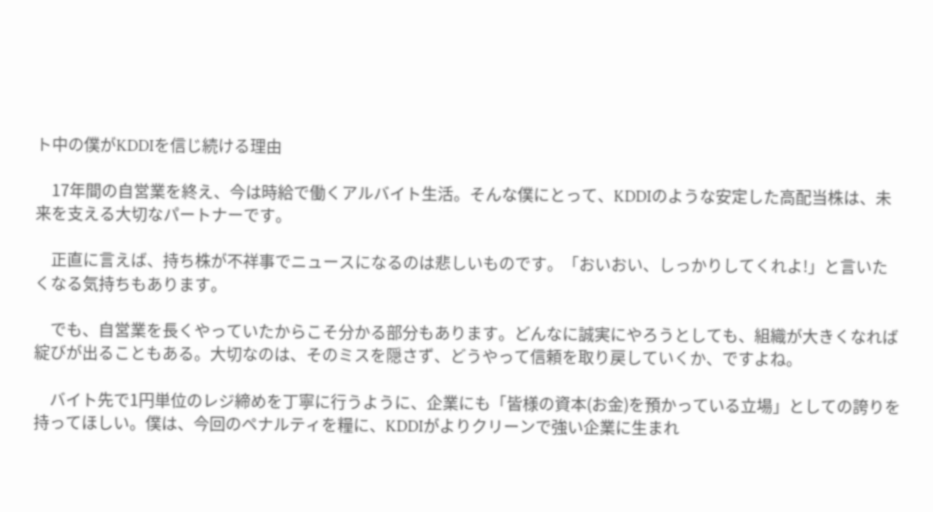ト中の僕がKDDIを信じ続ける理由

    17年間の自営業を終え、今は時給で働くアルバイト生活。そんな僕にとって、KDDIのような安定した高配当株は、未来を支える大切なパートナーです。

    正直に言えば、持ち株が不祥事でニュースになるのは悲しいものです。「おいおい、しっかりしてくれよ!」と言いたくなる気持ちもあります。

    でも、自営業を長くやっていたからこそ分かる部分もあります。どんなに誠実にやろうとしても、組織が大きくなれば綻びが出ることもある。大切なのは、そのミスを隠さず、どうやって信頼を取り戻していくか、ですよね。

    バイト先で1円単位のレジ締めを丁寧に行うように、企業にも「皆様の資本(お金)を預かっている立場」としての誇りを持ってほしい。僕は、今回のペナルティを糧に、KDDIがよりクリーンで強い企業に生まれ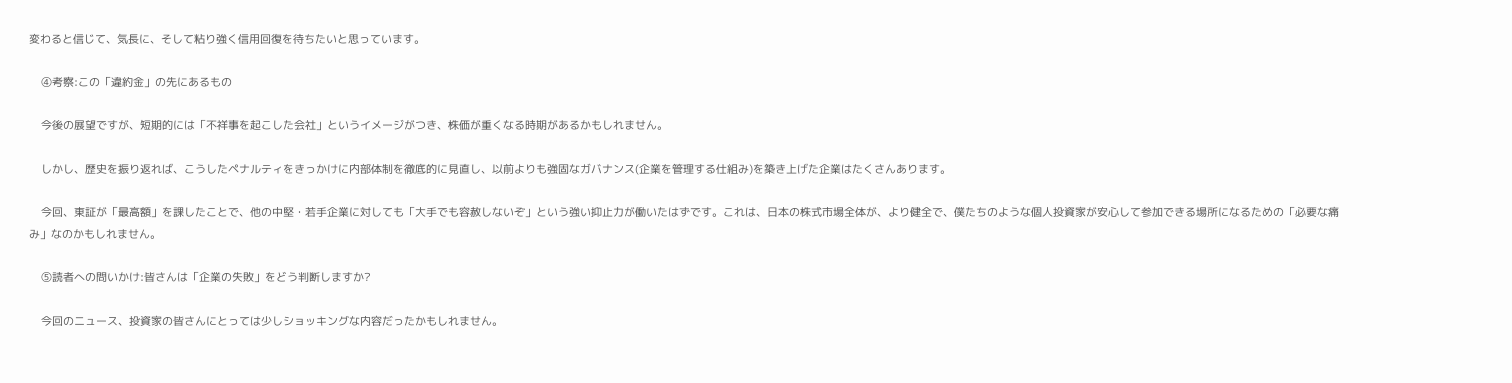変わると信じて、気長に、そして粘り強く信用回復を待ちたいと思っています。

    ④考察:この「違約金」の先にあるもの

    今後の展望ですが、短期的には「不祥事を起こした会社」というイメージがつき、株価が重くなる時期があるかもしれません。

    しかし、歴史を振り返れば、こうしたペナルティをきっかけに内部体制を徹底的に見直し、以前よりも強固なガバナンス(企業を管理する仕組み)を築き上げた企業はたくさんあります。

    今回、東証が「最高額」を課したことで、他の中堅・若手企業に対しても「大手でも容赦しないぞ」という強い抑止力が働いたはずです。これは、日本の株式市場全体が、より健全で、僕たちのような個人投資家が安心して参加できる場所になるための「必要な痛み」なのかもしれません。

    ⑤読者への問いかけ:皆さんは「企業の失敗」をどう判断しますか?

    今回のニュース、投資家の皆さんにとっては少しショッキングな内容だったかもしれません。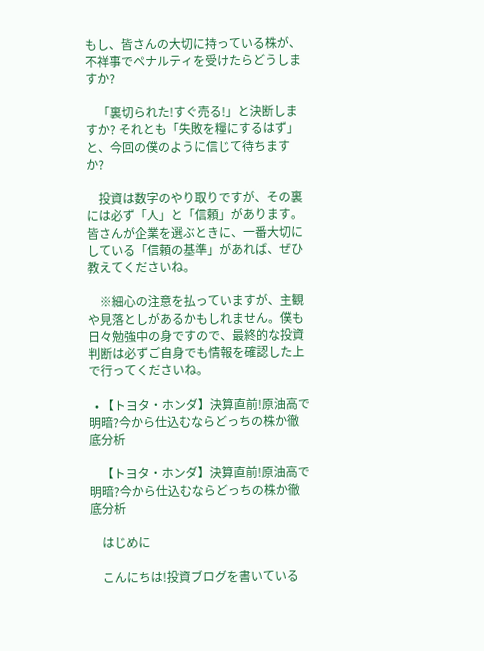もし、皆さんの大切に持っている株が、不祥事でペナルティを受けたらどうしますか?

    「裏切られた!すぐ売る!」と決断しますか? それとも「失敗を糧にするはず」と、今回の僕のように信じて待ちますか?

    投資は数字のやり取りですが、その裏には必ず「人」と「信頼」があります。皆さんが企業を選ぶときに、一番大切にしている「信頼の基準」があれば、ぜひ教えてくださいね。

    ※細心の注意を払っていますが、主観や見落としがあるかもしれません。僕も日々勉強中の身ですので、最終的な投資判断は必ずご自身でも情報を確認した上で行ってくださいね。

  • 【トヨタ・ホンダ】決算直前!原油高で明暗?今から仕込むならどっちの株か徹底分析

    【トヨタ・ホンダ】決算直前!原油高で明暗?今から仕込むならどっちの株か徹底分析

    はじめに

    こんにちは!投資ブログを書いている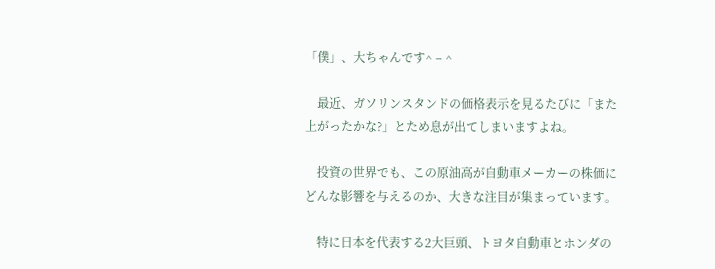「僕」、大ちゃんです^ – ^

    最近、ガソリンスタンドの価格表示を見るたびに「また上がったかな?」とため息が出てしまいますよね。

    投資の世界でも、この原油高が自動車メーカーの株価にどんな影響を与えるのか、大きな注目が集まっています。

    特に日本を代表する2大巨頭、トヨタ自動車とホンダの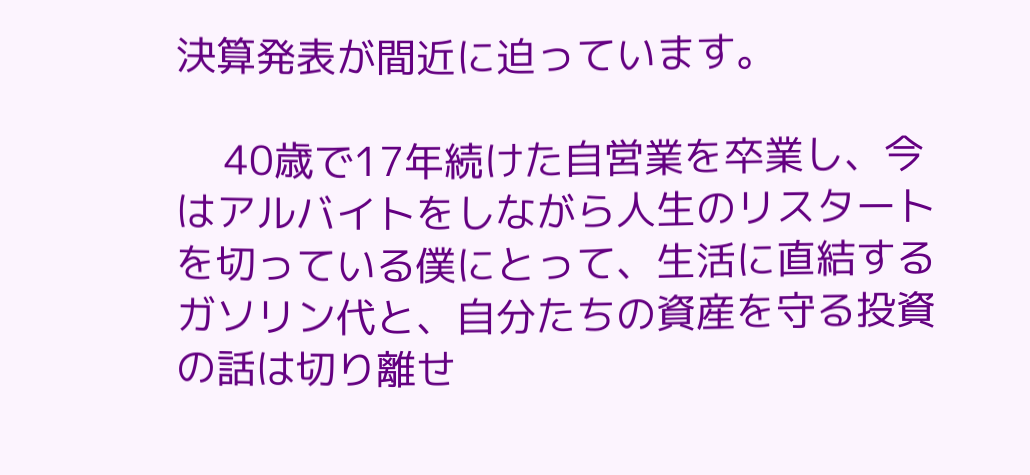決算発表が間近に迫っています。

    40歳で17年続けた自営業を卒業し、今はアルバイトをしながら人生のリスタートを切っている僕にとって、生活に直結するガソリン代と、自分たちの資産を守る投資の話は切り離せ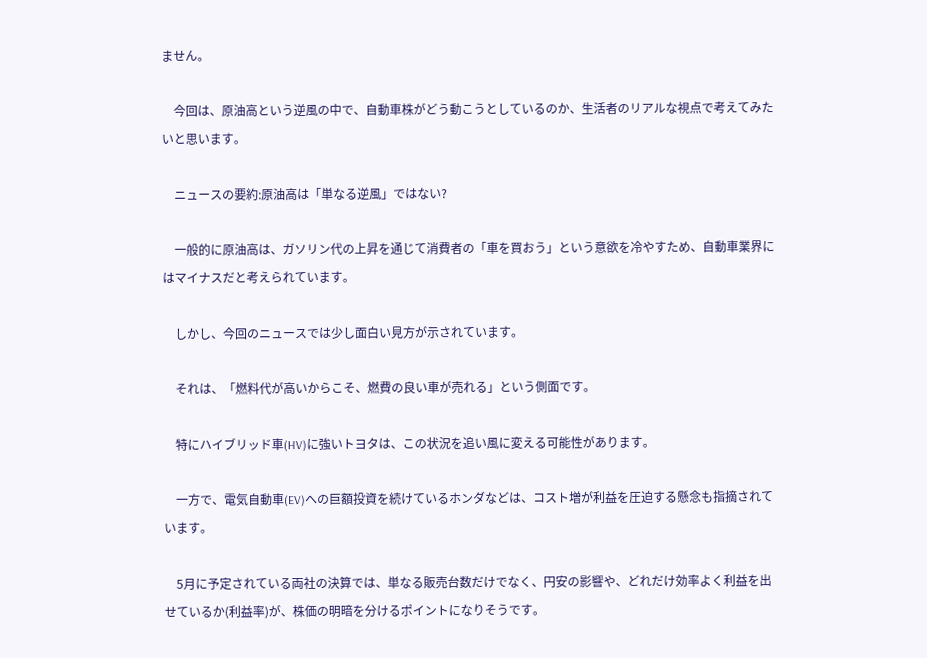ません。

    今回は、原油高という逆風の中で、自動車株がどう動こうとしているのか、生活者のリアルな視点で考えてみたいと思います。

    ニュースの要約:原油高は「単なる逆風」ではない?

    一般的に原油高は、ガソリン代の上昇を通じて消費者の「車を買おう」という意欲を冷やすため、自動車業界にはマイナスだと考えられています。

    しかし、今回のニュースでは少し面白い見方が示されています。

    それは、「燃料代が高いからこそ、燃費の良い車が売れる」という側面です。

    特にハイブリッド車(HV)に強いトヨタは、この状況を追い風に変える可能性があります。

    一方で、電気自動車(EV)への巨額投資を続けているホンダなどは、コスト増が利益を圧迫する懸念も指摘されています。

    5月に予定されている両社の決算では、単なる販売台数だけでなく、円安の影響や、どれだけ効率よく利益を出せているか(利益率)が、株価の明暗を分けるポイントになりそうです。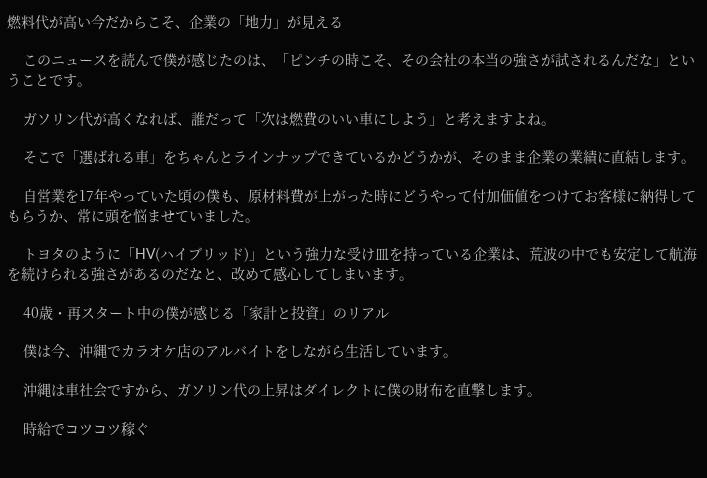燃料代が高い今だからこそ、企業の「地力」が見える

    このニュースを読んで僕が感じたのは、「ピンチの時こそ、その会社の本当の強さが試されるんだな」ということです。

    ガソリン代が高くなれば、誰だって「次は燃費のいい車にしよう」と考えますよね。

    そこで「選ばれる車」をちゃんとラインナップできているかどうかが、そのまま企業の業績に直結します。

    自営業を17年やっていた頃の僕も、原材料費が上がった時にどうやって付加価値をつけてお客様に納得してもらうか、常に頭を悩ませていました。

    トヨタのように「HV(ハイブリッド)」という強力な受け皿を持っている企業は、荒波の中でも安定して航海を続けられる強さがあるのだなと、改めて感心してしまいます。

    40歳・再スタート中の僕が感じる「家計と投資」のリアル

    僕は今、沖縄でカラオケ店のアルバイトをしながら生活しています。

    沖縄は車社会ですから、ガソリン代の上昇はダイレクトに僕の財布を直撃します。

    時給でコツコツ稼ぐ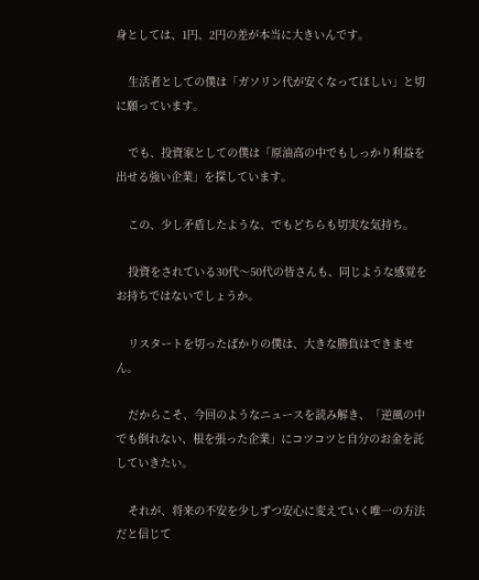身としては、1円、2円の差が本当に大きいんです。

    生活者としての僕は「ガソリン代が安くなってほしい」と切に願っています。

    でも、投資家としての僕は「原油高の中でもしっかり利益を出せる強い企業」を探しています。

    この、少し矛盾したような、でもどちらも切実な気持ち。

    投資をされている30代〜50代の皆さんも、同じような感覚をお持ちではないでしょうか。

    リスタートを切ったばかりの僕は、大きな勝負はできません。

    だからこそ、今回のようなニュースを読み解き、「逆風の中でも倒れない、根を張った企業」にコツコツと自分のお金を託していきたい。

    それが、将来の不安を少しずつ安心に変えていく唯一の方法だと信じて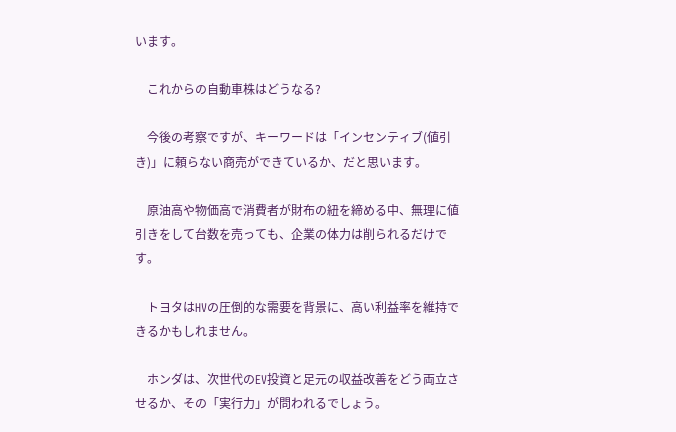います。

    これからの自動車株はどうなる?

    今後の考察ですが、キーワードは「インセンティブ(値引き)」に頼らない商売ができているか、だと思います。

    原油高や物価高で消費者が財布の紐を締める中、無理に値引きをして台数を売っても、企業の体力は削られるだけです。

    トヨタはHVの圧倒的な需要を背景に、高い利益率を維持できるかもしれません。

    ホンダは、次世代のEV投資と足元の収益改善をどう両立させるか、その「実行力」が問われるでしょう。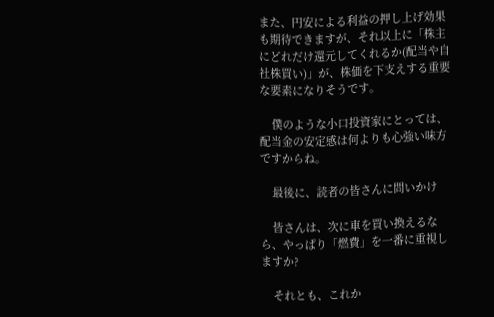また、円安による利益の押し上げ効果も期待できますが、それ以上に「株主にどれだけ還元してくれるか(配当や自社株買い)」が、株価を下支えする重要な要素になりそうです。

    僕のような小口投資家にとっては、配当金の安定感は何よりも心強い味方ですからね。

    最後に、読者の皆さんに問いかけ

    皆さんは、次に車を買い換えるなら、やっぱり「燃費」を一番に重視しますか?

    それとも、これか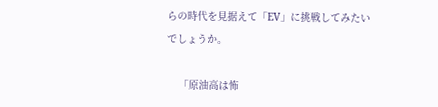らの時代を見据えて「EV」に挑戦してみたいでしょうか。

    「原油高は怖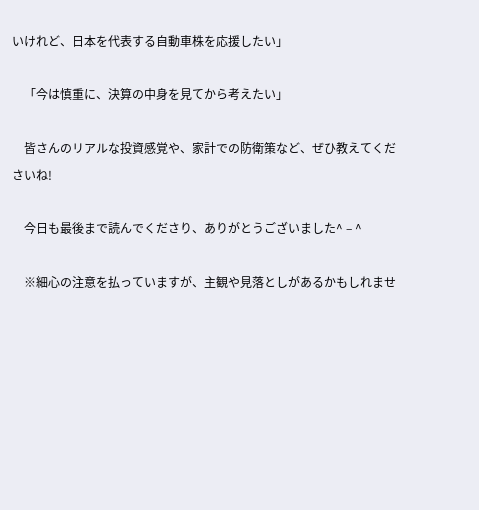いけれど、日本を代表する自動車株を応援したい」

    「今は慎重に、決算の中身を見てから考えたい」

    皆さんのリアルな投資感覚や、家計での防衛策など、ぜひ教えてくださいね!

    今日も最後まで読んでくださり、ありがとうございました^ – ^

    ※細心の注意を払っていますが、主観や見落としがあるかもしれませ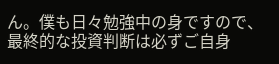ん。僕も日々勉強中の身ですので、最終的な投資判断は必ずご自身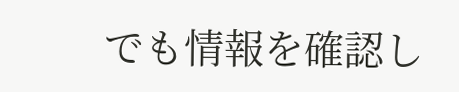でも情報を確認し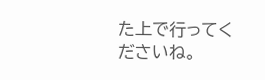た上で行ってくださいね。